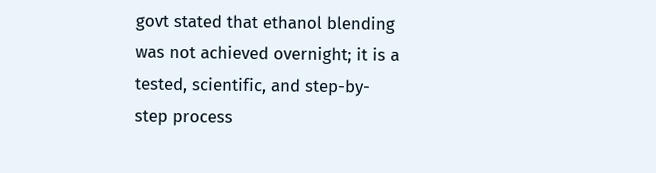govt stated that ethanol blending was not achieved overnight; it is a tested, scientific, and step-by-step process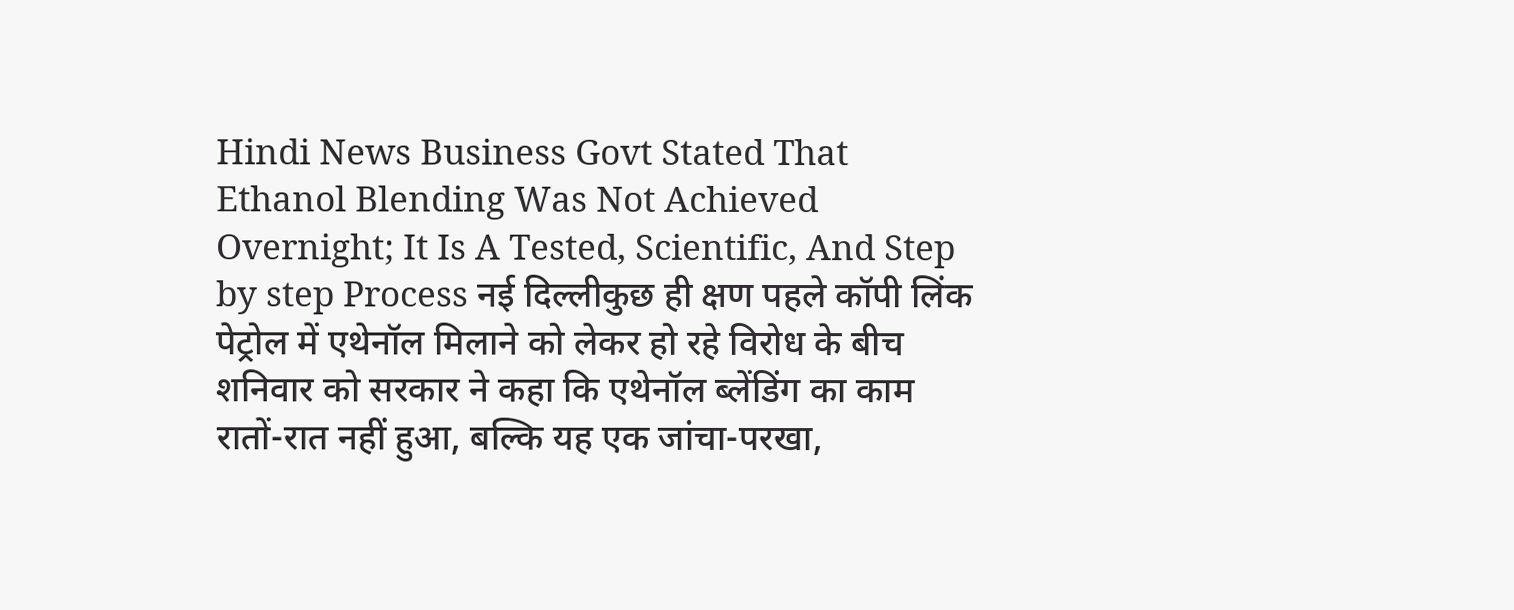Hindi News Business Govt Stated That Ethanol Blending Was Not Achieved Overnight; It Is A Tested, Scientific, And Step by step Process नई दिल्लीकुछ ही क्षण पहले कॉपी लिंक पेट्रोल में एथेनॉल मिलाने को लेकर हो रहे विरोध के बीच शनिवार को सरकार ने कहा कि एथेनॉल ब्लेंडिंग का काम रातों-रात नहीं हुआ, बल्कि यह एक जांचा-परखा,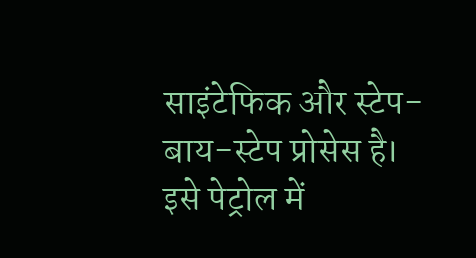साइंटेफिक और स्टेप-बाय-स्टेप प्रोसेस है। इसे पेट्रोल में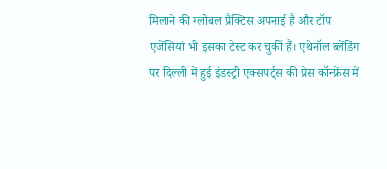मिलाने की ग्लोबल प्रैक्टिस अपनाई है और टॉप एजेंसियां भी इसका टेस्ट कर चुकीं हैं। एथेनॉल ब्लेंडिंग पर दिल्ली में हुई इंडस्ट्री एक्सपर्ट्स की प्रेस कॉन्फ्रेंस में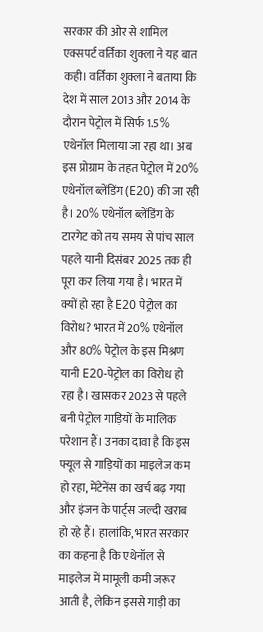सरकार की ओर से शामिल एक्सपर्ट वर्तिका शुक्ला ने यह बात कही। वर्तिका शुक्ला ने बताया कि देश में साल 2013 और 2014 के दौरान पेट्रोल में सिर्फ 1.5% एथेनॉल मिलाया जा रहा था। अब इस प्रोग्राम के तहत पेट्रोल में 20% एथेनॉल ब्लेंडिंग (E20) की जा रही है। 20% एथेनॉल ब्लेंडिंग के टारगेट को तय समय से पांच साल पहले यानी दिसंबर 2025 तक ही पूरा कर लिया गया है। भारत में क्यों हो रहा है E20 पेट्रोल का विरोध? भारत में 20% एथेनॉल और 80% पेट्रोल के इस मिश्रण यानी E20-पेट्रोल का विरोध हो रहा है। खासकर 2023 से पहले बनी पेट्रोल गाड़ियों के मालिक परेशान हैं। उनका दावा है कि इस फ्यूल से गाड़ियों का माइलेज कम हो रहा, मेंटेनेंस का खर्च बढ़ गया और इंजन के पार्ट्स जल्दी खराब हो रहे हैं। हालांकि, भारत सरकार का कहना है कि एथेनॉल से माइलेज में मामूली कमी जरूर आती है, लेकिन इससे गाड़ी का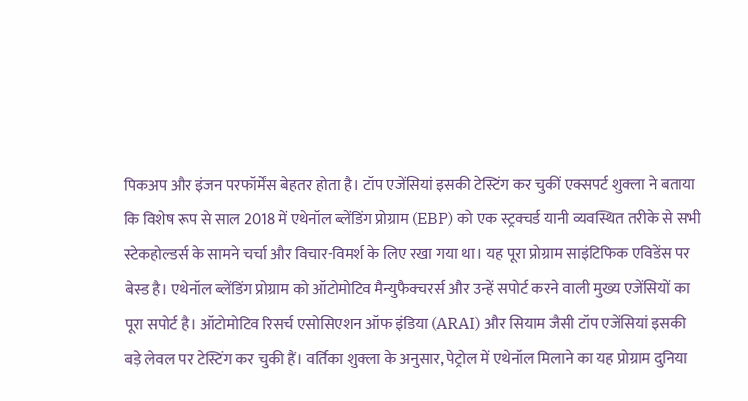पिकअप और इंजन परफॉर्मेंस बेहतर होता है। टॉप एजेंसियां इसकी टेस्टिंग कर चुकीं एक्सपर्ट शुक्ला ने बताया कि विशेष रूप से साल 2018 में एथेनॉल ब्लेंडिंग प्रोग्राम (EBP) को एक स्ट्रक्चर्ड यानी व्यवस्थित तरीके से सभी स्टेकहोल्डर्स के सामने चर्चा और विचार-विमर्श के लिए रखा गया था। यह पूरा प्रोग्राम साइंटिफिक एविडेंस पर बेस्ड है। एथेनॉल ब्लेंडिंग प्रोग्राम को ऑटोमोटिव मैन्युफैक्चरर्स और उन्हें सपोर्ट करने वाली मुख्य एजेंसियों का पूरा सपोर्ट है। ऑटोमोटिव रिसर्च एसोसिएशन ऑफ इंडिया (ARAI) और सियाम जैसी टॉप एजेंसियां इसकी बड़े लेवल पर टेस्टिंग कर चुकी हैं। वर्तिका शुक्ला के अनुसार, पेट्रोल में एथेनॉल मिलाने का यह प्रोग्राम दुनिया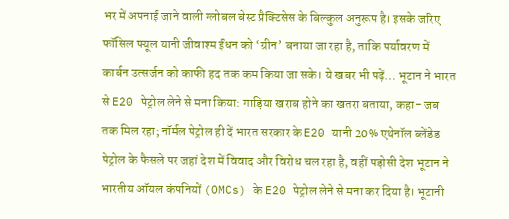भर में अपनाई जाने वाली ग्लोबल बेस्ट प्रैक्टिसेस के बिल्कुल अनुरूप है। इसके जरिए फॉसिल फ्यूल यानी जीवाश्म ईंधन को ‘ग्रीन’ बनाया जा रहा है, ताकि पर्यावरण में कार्बन उत्सर्जन को काफी हद तक कम किया जा सके। ये खबर भी पढ़ें… भूटान ने भारत से E20 पेट्रोल लेने से मना किया: गाड़िया खराब होने का खतरा बताया, कहा- जब तक मिल रहा; नॉर्मल पेट्रोल ही दें भारत सरकार के E20 यानी 20% एथेनॉल ब्लेंडेड पेट्रोल के फैसले पर जहां देश में विवाद और विरोध चल रहा है, वहीं पड़ोसी देश भूटान ने भारतीय ऑयल कंपनियों (OMCs) के E20 पेट्रोल लेने से मना कर दिया है। भूटानी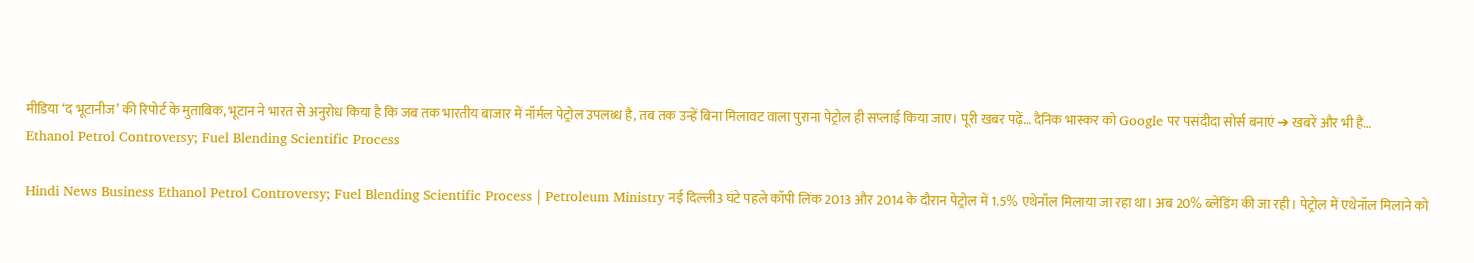मीडिया ‘द भूटानीज’ की रिपोर्ट के मुताबिक, भूटान ने भारत से अनुरोध किया है कि जब तक भारतीय बाजार में नॉर्मल पेट्रोल उपलब्ध है, तब तक उन्हें बिना मिलावट वाला पुराना पेट्रोल ही सप्लाई किया जाए। पूरी खबर पढ़ें… दैनिक भास्कर को Google पर पसंदीदा सोर्स बनाएं ➔ खबरें और भी हैं…
Ethanol Petrol Controversy; Fuel Blending Scientific Process

Hindi News Business Ethanol Petrol Controversy; Fuel Blending Scientific Process | Petroleum Ministry नई दिल्ली3 घंटे पहले कॉपी लिंक 2013 और 2014 के दौरान पेट्रोल में 1.5% एथेनॉल मिलाया जा रहा था। अब 20% ब्लेंडिंग की जा रही। पेट्रोल में एथेनॉल मिलाने को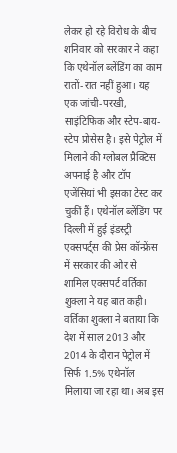लेकर हो रहे विरोध के बीच शनिवार को सरकार ने कहा कि एथेनॉल ब्लेंडिंग का काम रातों-रात नहीं हुआ। यह एक जांची-परखी, साइंटिफिक और स्टेप-बाय-स्टेप प्रोसेस है। इसे पेट्रोल में मिलाने की ग्लोबल प्रैक्टिस अपनाई है और टॉप एजेंसियां भी इसका टेस्ट कर चुकीं हैं। एथेनॉल ब्लेंडिंग पर दिल्ली में हुई इंडस्ट्री एक्सपर्ट्स की प्रेस कॉन्फ्रेंस में सरकार की ओर से शामिल एक्सपर्ट वर्तिका शुक्ला ने यह बात कही। वर्तिका शुक्ला ने बताया कि देश में साल 2013 और 2014 के दौरान पेट्रोल में सिर्फ 1.5% एथेनॉल मिलाया जा रहा था। अब इस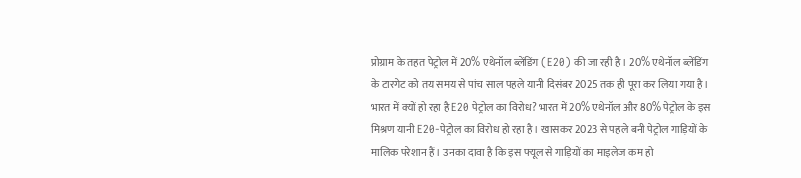प्रोग्राम के तहत पेट्रोल में 20% एथेनॉल ब्लेंडिंग (E20) की जा रही है। 20% एथेनॉल ब्लेंडिंग के टारगेट को तय समय से पांच साल पहले यानी दिसंबर 2025 तक ही पूरा कर लिया गया है। भारत में क्यों हो रहा है E20 पेट्रोल का विरोध? भारत में 20% एथेनॉल और 80% पेट्रोल के इस मिश्रण यानी E20-पेट्रोल का विरोध हो रहा है। खासकर 2023 से पहले बनी पेट्रोल गाड़ियों के मालिक परेशान हैं। उनका दावा है कि इस फ्यूल से गाड़ियों का माइलेज कम हो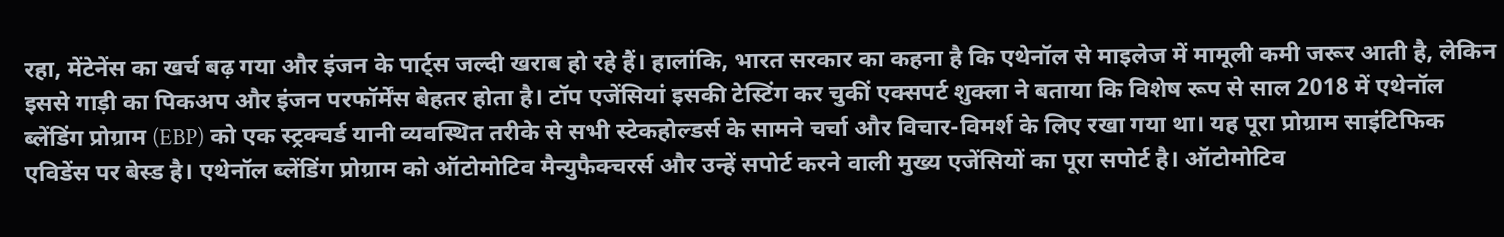रहा, मेंटेनेंस का खर्च बढ़ गया और इंजन के पार्ट्स जल्दी खराब हो रहे हैं। हालांकि, भारत सरकार का कहना है कि एथेनॉल से माइलेज में मामूली कमी जरूर आती है, लेकिन इससे गाड़ी का पिकअप और इंजन परफॉर्मेंस बेहतर होता है। टॉप एजेंसियां इसकी टेस्टिंग कर चुकीं एक्सपर्ट शुक्ला ने बताया कि विशेष रूप से साल 2018 में एथेनॉल ब्लेंडिंग प्रोग्राम (EBP) को एक स्ट्रक्चर्ड यानी व्यवस्थित तरीके से सभी स्टेकहोल्डर्स के सामने चर्चा और विचार-विमर्श के लिए रखा गया था। यह पूरा प्रोग्राम साइंटिफिक एविडेंस पर बेस्ड है। एथेनॉल ब्लेंडिंग प्रोग्राम को ऑटोमोटिव मैन्युफैक्चरर्स और उन्हें सपोर्ट करने वाली मुख्य एजेंसियों का पूरा सपोर्ट है। ऑटोमोटिव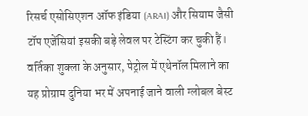रिसर्च एसोसिएशन ऑफ इंडिया (ARAI) और सियाम जैसी टॉप एजेंसियां इसकी बड़े लेवल पर टेस्टिंग कर चुकी हैं। वर्तिका शुक्ला के अनुसार, पेट्रोल में एथेनॉल मिलाने का यह प्रोग्राम दुनिया भर में अपनाई जाने वाली ग्लोबल बेस्ट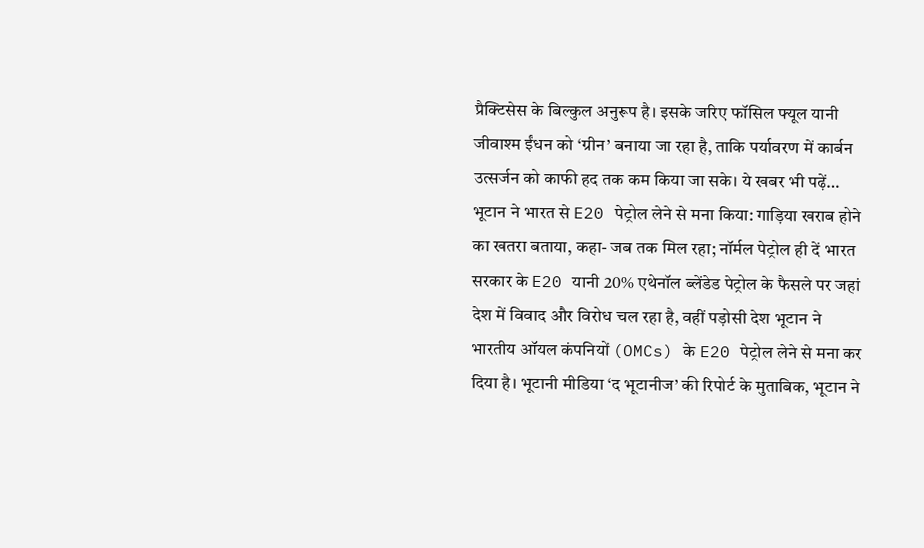प्रैक्टिसेस के बिल्कुल अनुरूप है। इसके जरिए फॉसिल फ्यूल यानी जीवाश्म ईंधन को ‘ग्रीन’ बनाया जा रहा है, ताकि पर्यावरण में कार्बन उत्सर्जन को काफी हद तक कम किया जा सके। ये खबर भी पढ़ें… भूटान ने भारत से E20 पेट्रोल लेने से मना किया: गाड़िया खराब होने का खतरा बताया, कहा- जब तक मिल रहा; नॉर्मल पेट्रोल ही दें भारत सरकार के E20 यानी 20% एथेनॉल ब्लेंडेड पेट्रोल के फैसले पर जहां देश में विवाद और विरोध चल रहा है, वहीं पड़ोसी देश भूटान ने भारतीय ऑयल कंपनियों (OMCs) के E20 पेट्रोल लेने से मना कर दिया है। भूटानी मीडिया ‘द भूटानीज’ की रिपोर्ट के मुताबिक, भूटान ने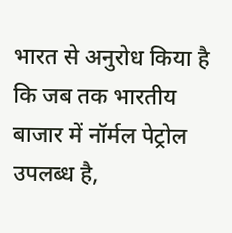भारत से अनुरोध किया है कि जब तक भारतीय बाजार में नॉर्मल पेट्रोल उपलब्ध है,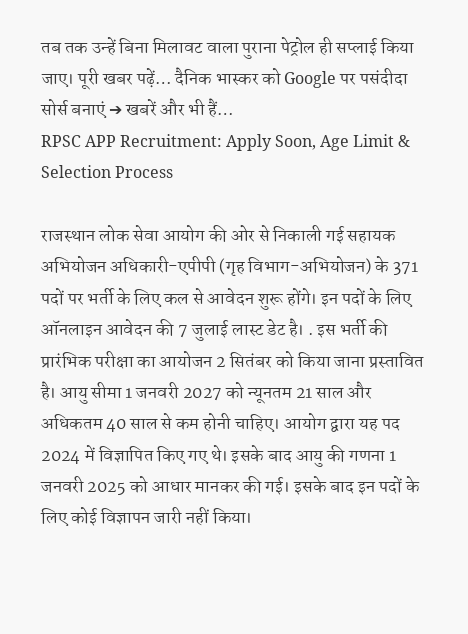तब तक उन्हें बिना मिलावट वाला पुराना पेट्रोल ही सप्लाई किया जाए। पूरी खबर पढ़ें… दैनिक भास्कर को Google पर पसंदीदा सोर्स बनाएं ➔ खबरें और भी हैं…
RPSC APP Recruitment: Apply Soon, Age Limit & Selection Process

राजस्थान लोक सेवा आयोग की ओर से निकाली गई सहायक अभियोजन अधिकारी-एपीपी (गृह विभाग-अभियोजन) के 371 पदों पर भर्ती के लिए कल से आवेदन शुरू होंगे। इन पदों के लिए ऑनलाइन आवेदन की 7 जुलाई लास्ट डेट है। . इस भर्ती की प्रारंभिक परीक्षा का आयोजन 2 सितंबर को किया जाना प्रस्तावित है। आयु सीमा 1 जनवरी 2027 को न्यूनतम 21 साल और अधिकतम 40 साल से कम होनी चाहिए। आयोग द्वारा यह पद 2024 में विज्ञापित किए गए थे। इसके बाद आयु की गणना 1 जनवरी 2025 को आधार मानकर की गई। इसके बाद इन पदों के लिए कोई विज्ञापन जारी नहीं किया।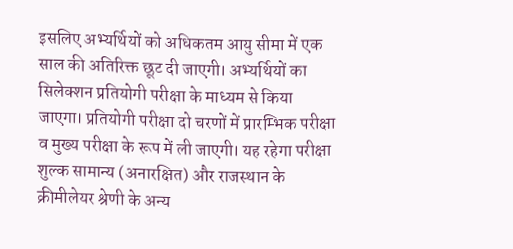इसलिए अभ्यर्थियों को अधिकतम आयु सीमा में एक साल की अतिरिक्त छूट दी जाएगी। अभ्यर्थियों का सिलेक्शन प्रतियोगी परीक्षा के माध्यम से किया जाएगा। प्रतियोगी परीक्षा दो चरणों में प्रारम्भिक परीक्षा व मुख्य परीक्षा के रूप में ली जाएगी। यह रहेगा परीक्षा शुल्क सामान्य (अनारक्षित) और राजस्थान के क्रीमीलेयर श्रेणी के अन्य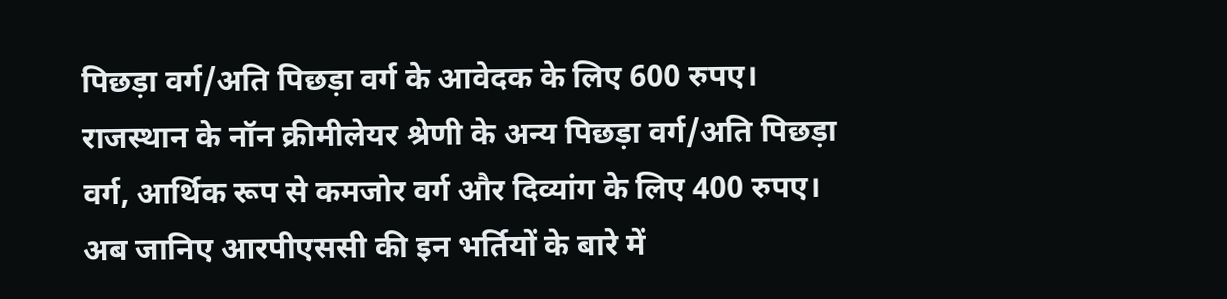पिछड़ा वर्ग/अति पिछड़ा वर्ग के आवेदक के लिए 600 रुपए। राजस्थान के नॉन क्रीमीलेयर श्रेणी के अन्य पिछड़ा वर्ग/अति पिछड़ा वर्ग, आर्थिक रूप से कमजोर वर्ग और दिव्यांग के लिए 400 रुपए। अब जानिए आरपीएससी की इन भर्तियों के बारे में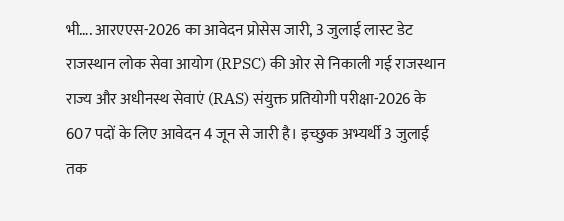भी…. आरएएस-2026 का आवेदन प्रोसेस जारी, 3 जुलाई लास्ट डेट राजस्थान लोक सेवा आयोग (RPSC) की ओर से निकाली गई राजस्थान राज्य और अधीनस्थ सेवाएं (RAS) संयुक्त प्रतियोगी परीक्षा-2026 के 607 पदों के लिए आवेदन 4 जून से जारी है। इच्छुक अभ्यर्थी 3 जुलाई तक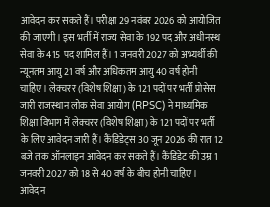आवेदन कर सकते हैं। परीक्षा 29 नवंबर 2026 को आयोजित की जाएगी। इस भर्ती में राज्य सेवा के 192 पद और अधीनस्थ सेवा के 415 पद शामिल हैं। 1 जनवरी 2027 को अभ्यर्थी की न्यूनतम आयु 21 वर्ष और अधिकतम आयु 40 वर्ष होनी चाहिए। लेक्चरर (विशेष शिक्षा) के 121 पदों पर भर्ती प्रोसेस जारी राजस्थान लोक सेवा आयोग (RPSC) ने माध्यमिक शिक्षा विभाग में लेक्चरर (विशेष शिक्षा) के 121 पदों पर भर्ती के लिए आवेदन जारी हैं। कैंडिडेट्स 30 जून 2026 की रात 12 बजे तक ऑनलाइन आवेदन कर सकते हैं। कैंडिडेट की उम्र 1 जनवरी 2027 को 18 से 40 वर्ष के बीच होनी चाहिए। आवेदन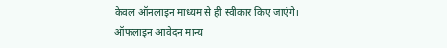केवल ऑनलाइन माध्यम से ही स्वीकार किए जाएंगे। ऑफलाइन आवेदन मान्य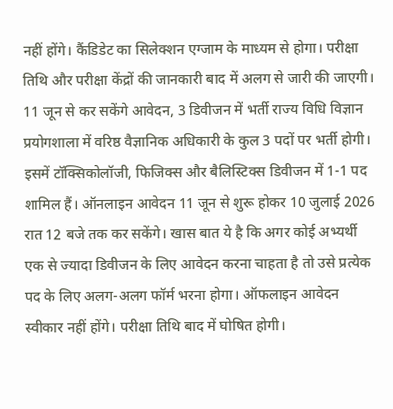नहीं होंगे। कैंडिडेट का सिलेक्शन एग्जाम के माध्यम से होगा। परीक्षा तिथि और परीक्षा केंद्रों की जानकारी बाद में अलग से जारी की जाएगी। 11 जून से कर सकेंगे आवेदन, 3 डिवीजन में भर्ती राज्य विधि विज्ञान प्रयोगशाला में वरिष्ठ वैज्ञानिक अधिकारी के कुल 3 पदों पर भर्ती होगी। इसमें टॉक्सिकोलॉजी, फिजिक्स और बैलिस्टिक्स डिवीजन में 1-1 पद शामिल हैं। ऑनलाइन आवेदन 11 जून से शुरू होकर 10 जुलाई 2026 रात 12 बजे तक कर सकेंगे। खास बात ये है कि अगर कोई अभ्यर्थी एक से ज्यादा डिवीजन के लिए आवेदन करना चाहता है तो उसे प्रत्येक पद के लिए अलग-अलग फॉर्म भरना होगा। ऑफलाइन आवेदन स्वीकार नहीं होंगे। परीक्षा तिथि बाद में घोषित होगी।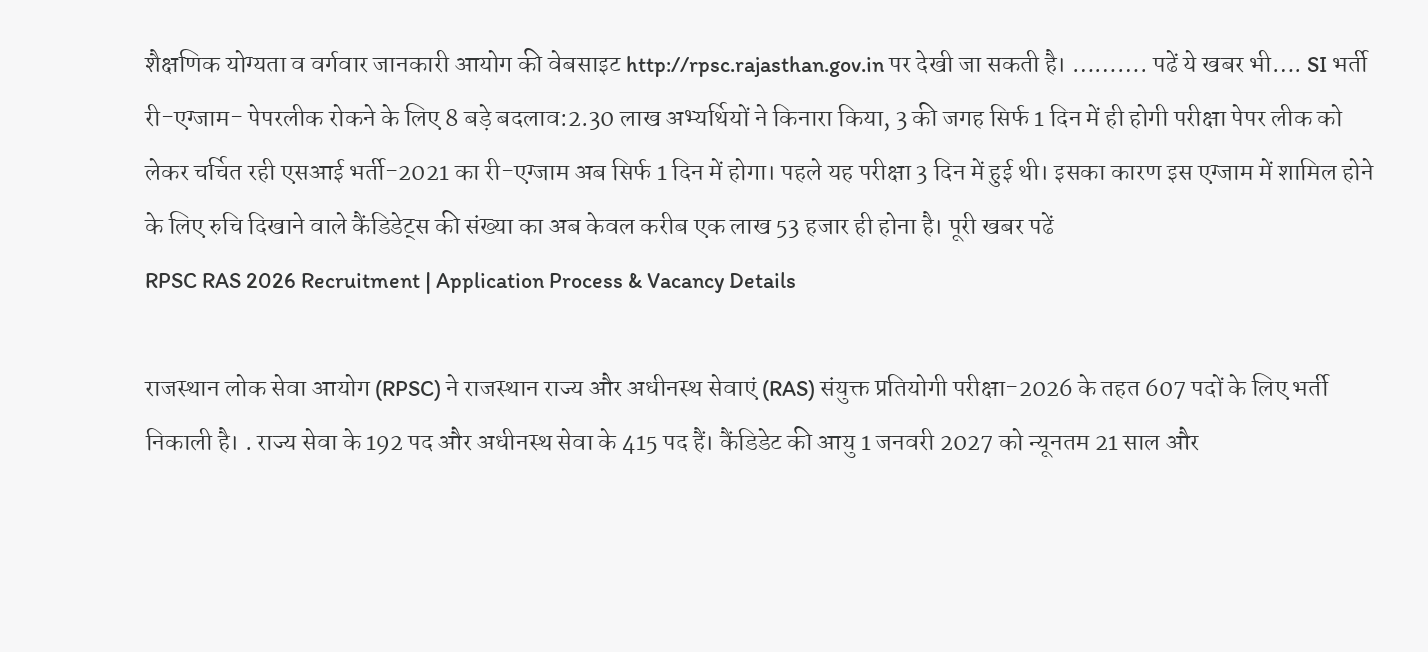शैक्षणिक योग्यता व वर्गवार जानकारी आयोग की वेबसाइट http://rpsc.rajasthan.gov.in पर देखी जा सकती है। ………. पढें ये खबर भी…. SI भर्ती री-एग्जाम- पेपरलीक रोकने के लिए 8 बड़े बदलाव:2.30 लाख अभ्यर्थियों ने किनारा किया, 3 की जगह सिर्फ 1 दिन में ही होगी परीक्षा पेपर लीक को लेकर चर्चित रही एसआई भर्ती-2021 का री-एग्जाम अब सिर्फ 1 दिन में होगा। पहले यह परीक्षा 3 दिन में हुई थी। इसका कारण इस एग्जाम में शामिल होने के लिए रुचि दिखाने वाले कैंडिडेट्स की संख्या का अब केवल करीब एक लाख 53 हजार ही होना है। पूरी खबर पढें
RPSC RAS 2026 Recruitment | Application Process & Vacancy Details

राजस्थान लोक सेवा आयोग (RPSC) ने राजस्थान राज्य और अधीनस्थ सेवाएं (RAS) संयुक्त प्रतियोगी परीक्षा-2026 के तहत 607 पदों के लिए भर्ती निकाली है। . राज्य सेवा के 192 पद और अधीनस्थ सेवा के 415 पद हैं। कैंडिडेट की आयु 1 जनवरी 2027 को न्यूनतम 21 साल और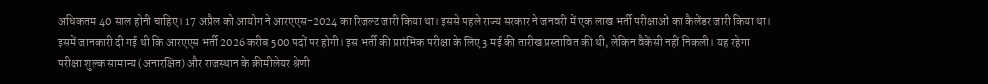अधिकतम 40 साल होनी चाहिए। 17 अप्रैल को आयोग ने आरएएस-2024 का रिजल्ट जारी किया था। इससे पहले राज्य सरकार ने जनवरी में एक लाख भर्ती परीक्षाओं का कैलेंडर जारी किया था। इसमें जानकारी दी गई थी कि आरएएस भर्ती 2026 करीब 500 पदों पर होगी। इस भर्ती की प्रारंभिक परीक्षा के लिए 3 मई की तारीख प्रस्तावित की थी, लेकिन वैकेंसी नहीं निकली। यह रहेगा परीक्षा शुल्क सामान्य (अनारक्षित) और राजस्थान के क्रीमीलेयर श्रेणी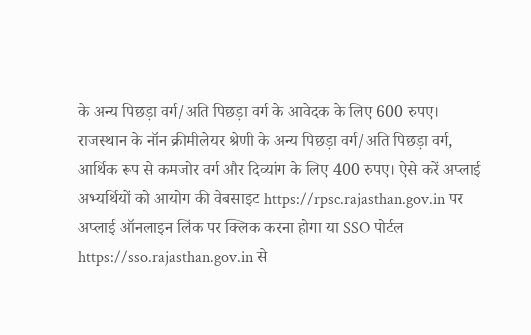के अन्य पिछड़ा वर्ग/अति पिछड़ा वर्ग के आवेदक के लिए 600 रुपए। राजस्थान के नॉन क्रीमीलेयर श्रेणी के अन्य पिछड़ा वर्ग/अति पिछड़ा वर्ग, आर्थिक रूप से कमजोर वर्ग और दिव्यांग के लिए 400 रुपए। ऐसे करें अप्लाई अभ्यर्थियों को आयोग की वेबसाइट https://rpsc.rajasthan.gov.in पर अप्लाई ऑनलाइन लिंक पर क्लिक करना होगा या SSO पोर्टल https://sso.rajasthan.gov.in से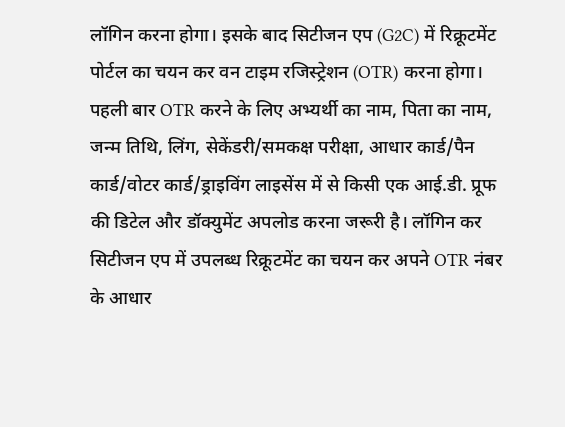लॉगिन करना होगा। इसके बाद सिटीजन एप (G2C) में रिक्रूटमेंट पोर्टल का चयन कर वन टाइम रजिस्ट्रेशन (OTR) करना होगा। पहली बार OTR करने के लिए अभ्यर्थी का नाम, पिता का नाम, जन्म तिथि, लिंग, सेकेंडरी/समकक्ष परीक्षा, आधार कार्ड/पैन कार्ड/वोटर कार्ड/ड्राइविंग लाइसेंस में से किसी एक आई.डी. प्रूफ की डिटेल और डॉक्युमेंट अपलोड करना जरूरी है। लॉगिन कर सिटीजन एप में उपलब्ध रिक्रूटमेंट का चयन कर अपने OTR नंबर के आधार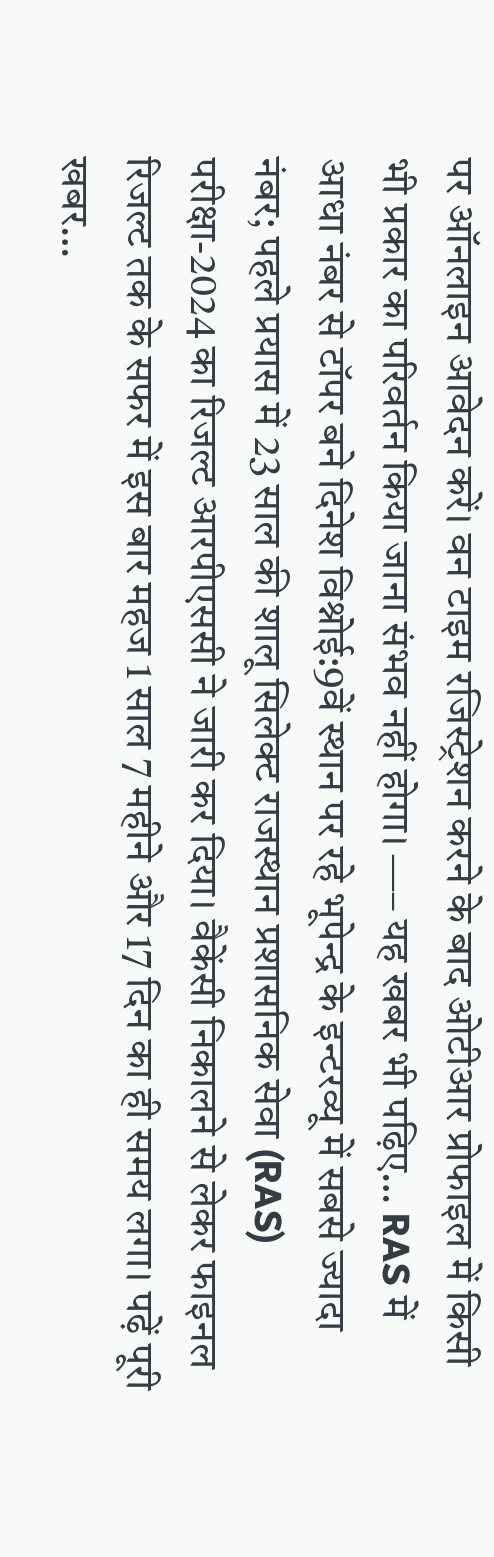पर ऑनलाइन आवेदन करें। वन टाइम रजिस्ट्रेशन करने के बाद ओटीआर प्रोफाइल में किसी भी प्रकार का परिवर्तन किया जाना संभव नहीं होगा। —– यह खबर भी पढ़िए… RAS में आधा नंबर से टॉपर बने दिनेश विश्नोई:9वें स्थान पर रहे भूपेन्द्र के इन्टरव्यू में सबसे ज्यादा नंबर; पहले प्रयास में 23 साल की शालू सिलेक्ट राजस्थान प्रशासनिक सेवा (RAS) परीक्षा-2024 का रिजल्ट आरपीएससी ने जारी कर दिया। वैकेंसी निकालने से लेकर फाइनल रिजल्ट तक के सफर में इस बार महज 1 साल 7 महीने और 17 दिन का ही समय लगा। पढ़ें पूरी खबर…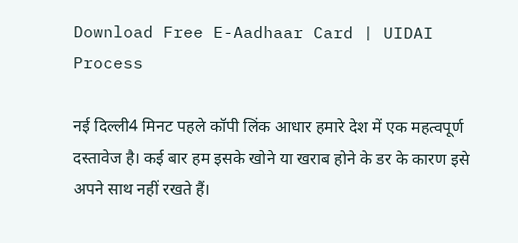Download Free E-Aadhaar Card | UIDAI Process

नई दिल्ली4 मिनट पहले कॉपी लिंक आधार हमारे देश में एक महत्वपूर्ण दस्तावेज है। कई बार हम इसके खोने या खराब होने के डर के कारण इसे अपने साथ नहीं रखते हैं।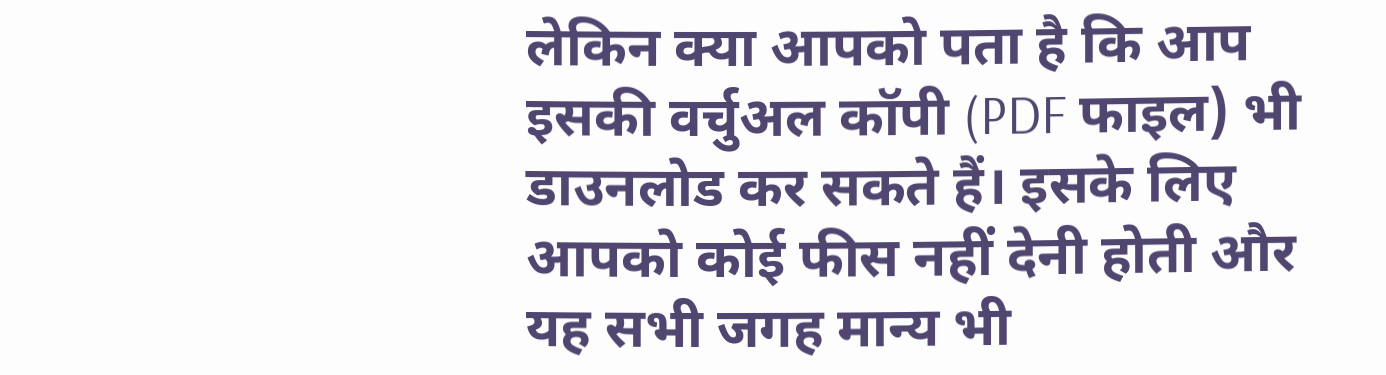लेकिन क्या आपको पता है कि आप इसकी वर्चुअल कॉपी (PDF फाइल) भी डाउनलोड कर सकते हैं। इसके लिए आपको कोई फीस नहीं देनी होती और यह सभी जगह मान्य भी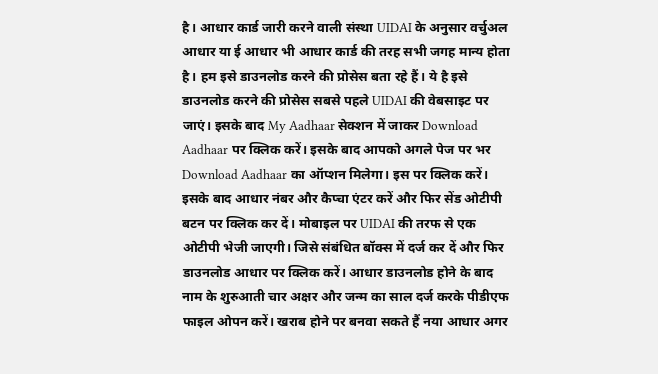है। आधार कार्ड जारी करने वाली संस्था UIDAI के अनुसार वर्चुअल आधार या ई आधार भी आधार कार्ड की तरह सभी जगह मान्य होता है। हम इसे डाउनलोड करने की प्रोसेस बता रहे हैं। ये है इसे डाउनलोड करने की प्रोसेस सबसे पहले UIDAI की वेबसाइट पर जाएं। इसके बाद My Aadhaar सेक्शन में जाकर Download Aadhaar पर क्लिक करें। इसके बाद आपको अगले पेज पर भर Download Aadhaar का ऑप्शन मिलेगा। इस पर क्लिक करें। इसके बाद आधार नंबर और कैप्चा एंटर करें और फिर सेंड ओटीपी बटन पर क्लिक कर दें। मोबाइल पर UIDAI की तरफ से एक ओटीपी भेजी जाएगी। जिसे संबंधित बॉक्स में दर्ज कर दें और फिर डाउनलोड आधार पर क्लिक करें। आधार डाउनलोड होने के बाद नाम के शुरुआती चार अक्षर और जन्म का साल दर्ज करके पीडीएफ फाइल ओपन करें। खराब होने पर बनवा सकते हैं नया आधार अगर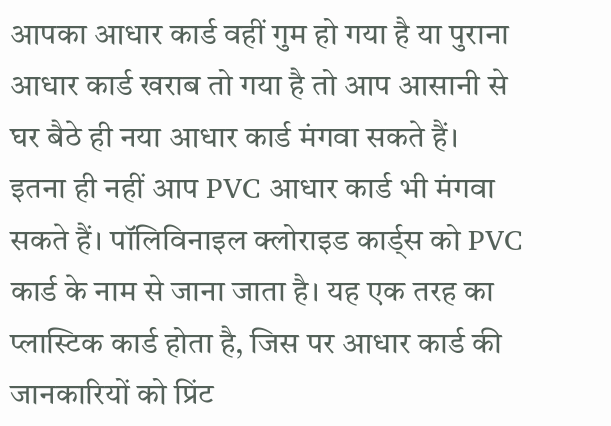आपका आधार कार्ड वहीं गुम हो गया है या पुराना आधार कार्ड खराब तो गया है तो आप आसानी से घर बैठे ही नया आधार कार्ड मंगवा सकते हैं। इतना ही नहीं आप PVC आधार कार्ड भी मंगवा सकते हैं। पॉलिविनाइल क्लोराइड कार्ड्स को PVC कार्ड के नाम से जाना जाता है। यह एक तरह का प्लास्टिक कार्ड होता है, जिस पर आधार कार्ड की जानकारियों को प्रिंट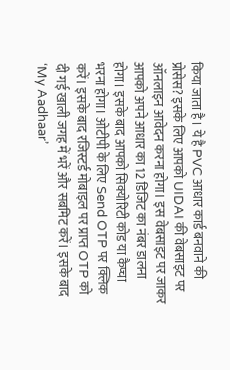किया जाता है। ये है PVC आधार कार्ड बनवाने की प्रोसेस? इसके लिए आपको UIDAI की वेबसाइट पर ऑनलाइन आवेदन करना होगा। इस वेबसाइट पर जाकर आपको अपने आधार का 12 डिजिट का नंबर डालना होगा। इसके बाद आपको सिक्योरिटी कोड या कैप्चा भरना होगा। ओटीपी के लिए Send OTP पर क्लिक करें। इसके बाद रजिस्टर्ड मोबाइल पर प्राप्त OTP को दी गई खाली जगह में भरें और सबमिट करें। इसके बाद ‘My Aadhaar’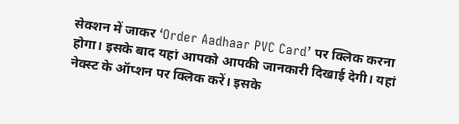सेक्शन में जाकर ‘Order Aadhaar PVC Card’ पर क्लिक करना होगा। इसके बाद यहां आपको आपकी जानकारी दिखाई देगी। यहां नेक्स्ट के ऑप्शन पर क्लिक करें। इसके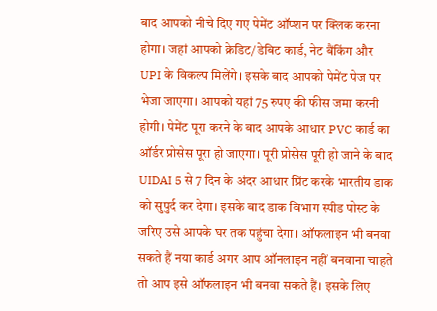बाद आपको नीचे दिए गए पेमेंट ऑप्शन पर क्लिक करना होगा। जहां आपको क्रेडिट/डेबिट कार्ड, नेट बैंकिंग और UPI के विकल्प मिलेंगे। इसके बाद आपको पेमेंट पेज पर भेजा जाएगा। आपको यहां 75 रुपए की फीस जमा करनी होगी। पेमेंट पूरा करने के बाद आपके आधार PVC कार्ड का ऑर्डर प्रोसेस पूरा हो जाएगा। पूरी प्रोसेस पूरी हो जाने के बाद UIDAI 5 से 7 दिन के अंदर आधार प्रिंट करके भारतीय डाक को सुपुर्द कर देगा। इसके बाद डाक विभाग स्पीड पोस्ट के जरिए उसे आपके घर तक पहुंचा देगा। ऑफलाइन भी बनवा सकते हैं नया कार्ड अगर आप ऑनलाइन नहीं बनवाना चाहते तो आप इसे ऑफलाइन भी बनवा सकते हैं। इसके लिए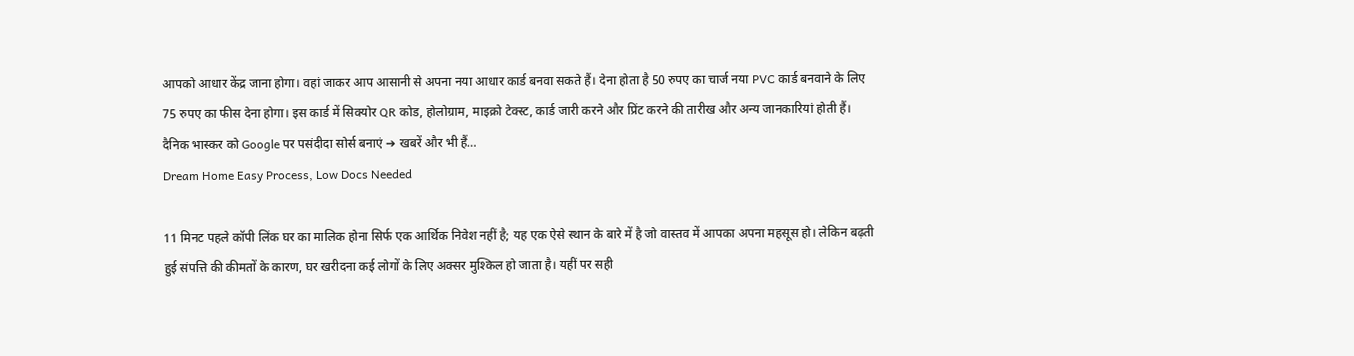आपको आधार केंद्र जाना होगा। वहां जाकर आप आसानी से अपना नया आधार कार्ड बनवा सकते हैं। देना होता है 50 रुपए का चार्ज नया PVC कार्ड बनवाने के लिए 75 रुपए का फीस देना होगा। इस कार्ड में सिक्योर QR कोड, होलोग्राम, माइक्रो टेक्स्ट, कार्ड जारी करने और प्रिंट करने की तारीख और अन्य जानकारियां होती हैं। दैनिक भास्कर को Google पर पसंदीदा सोर्स बनाएं ➔ खबरें और भी हैं…
Dream Home Easy Process, Low Docs Needed

11 मिनट पहले कॉपी लिंक घर का मालिक होना सिर्फ एक आर्थिक निवेश नहीं है; यह एक ऐसे स्थान के बारे में है जो वास्तव में आपका अपना महसूस हो। लेकिन बढ़ती हुई संपत्ति की कीमतों के कारण, घर खरीदना कई लोगों के लिए अक्सर मुश्किल हो जाता है। यहीं पर सही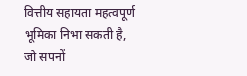वित्तीय सहायता महत्वपूर्ण भूमिका निभा सकती है, जो सपनों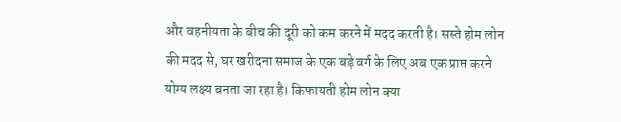और वहनीयता के बीच की दूरी को कम करने में मदद करती है। सस्ते होम लोन की मदद से, घर खरीदना समाज के एक बड़े वर्ग के लिए अब एक प्राप्त करने योग्य लक्ष्य बनता जा रहा है। किफायती होम लोन क्या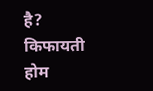है? किफायती होम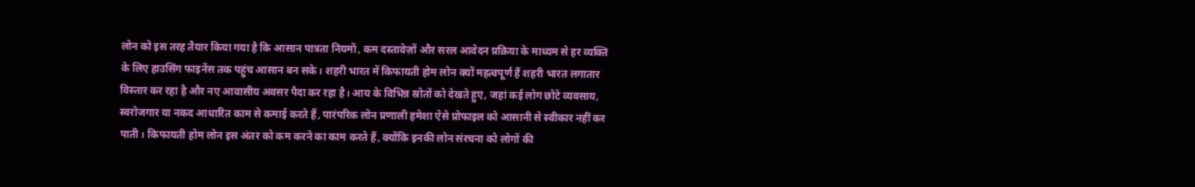लोन को इस तरह तैयार किया गया है कि आसान पात्रता नियमों, कम दस्तावेज़ों और सरल आवेदन प्रक्रिया के माध्यम से हर व्यक्ति के लिए हाउसिंग फाइनेंस तक पहुंच आसान बन सके। शहरी भारत में किफायती होम लोन क्यों महत्वपूर्ण हैं शहरी भारत लगातार विस्तार कर रहा है और नए आवासीय अवसर पैदा कर रहा है। आय के विभिन्न स्रोतों को देखते हुए, जहां कई लोग छोटे व्यवसाय, स्वरोजगार या नकद आधारित काम से कमाई करते हैं, पारंपरिक लोन प्रणाली हमेशा ऐसे प्रोफाइल को आसानी से स्वीकार नहीं कर पाती। किफायती होम लोन इस अंतर को कम करने का काम करते हैं, क्योंकि इनकी लोन संरचना को लोगों की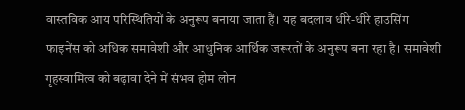वास्तविक आय परिस्थितियों के अनुरूप बनाया जाता हैं। यह बदलाव धीरे-धीरे हाउसिंग फाइनेंस को अधिक समावेशी और आधुनिक आर्थिक जरूरतों के अनुरूप बना रहा है। समावेशी गृहस्वामित्व को बढ़ावा देने में संभव होम लोन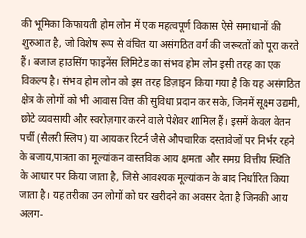की भूमिका किफायती होम लोन में एक महत्वपूर्ण विकास ऐसे समाधानों की शुरुआत है, जो विशेष रूप से वंचित या असंगठित वर्ग की जरूरतों को पूरा करते हैं। बजाज हाउसिंग फाइनेंस लिमिटेड का संभव होम लोन इसी तरह का एक विकल्प है। संभव होम लोन को इस तरह डिज़ाइन किया गया है कि यह असंगठित क्षेत्र के लोगों को भी आवास वित्त की सुविधा प्रदान कर सके, जिनमें सूक्ष्म उद्यमी, छोटे व्यवसायी और स्वरोज़गार करने वाले पेशेवर शामिल हैं। इसमें केवल वेतन पर्ची (सैलरी स्लिप) या आयकर रिटर्न जैसे औपचारिक दस्तावेजों पर निर्भर रहने के बजाय,पात्रता का मूल्यांकन वास्तविक आय क्षमता और समग्र वित्तीय स्थिति के आधार पर किया जाता है, जिसे आवश्यक मूल्यांकन के बाद निर्धारित किया जाता है। यह तरीका उन लोगों को घर खरीदने का अवसर देता है जिनकी आय अलग-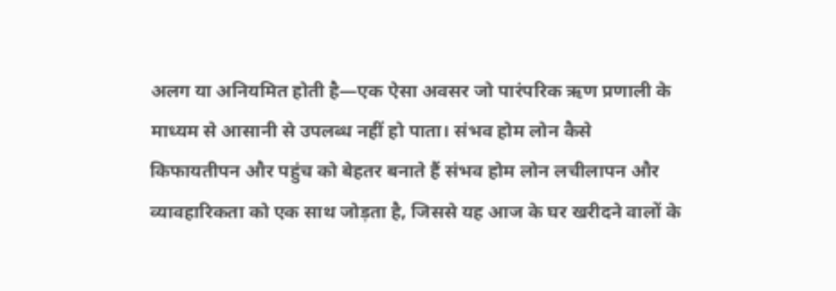अलग या अनियमित होती है—एक ऐसा अवसर जो पारंपरिक ऋण प्रणाली के माध्यम से आसानी से उपलब्ध नहीं हो पाता। संभव होम लोन कैसे किफायतीपन और पहुंच को बेहतर बनाते हैं संभव होम लोन लचीलापन और व्यावहारिकता को एक साथ जोड़ता है, जिससे यह आज के घर खरीदने वालों के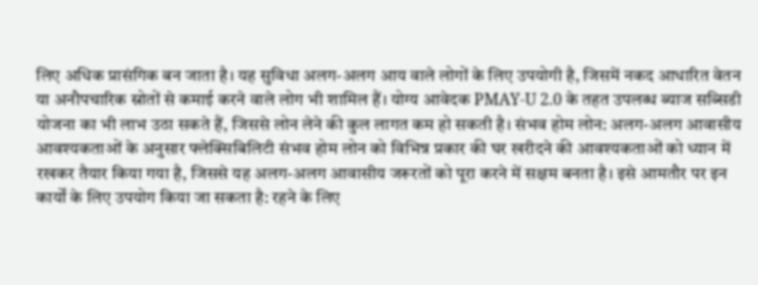लिए अधिक प्रासंगिक बन जाता है। यह सुविधा अलग-अलग आय वाले लोगों के लिए उपयोगी है, जिसमें नकद आधारित वेतन या अनौपचारिक स्रोतों से कमाई करने वाले लोग भी शामिल हैं। योग्य आवेदक PMAY-U 2.0 के तहत उपलब्ध ब्याज सब्सिडी योजना का भी लाभ उठा सकते हैं, जिससे लोन लेने की कुल लागत कम हो सकती है। संभव होम लोन: अलग-अलग आवासीय आवश्यकताओं के अनुसार फ्लेक्सिबिलिटी संभव होम लोन को विभिन्न प्रकार की घर खरीदने की आवश्यकताओं को ध्यान में रखकर तैयार किया गया है, जिससे यह अलग-अलग आवासीय जरूरतों को पूरा करने में सक्षम बनता है। इसे आमतौर पर इन कार्यों के लिए उपयोग किया जा सकता है: रहने के लिए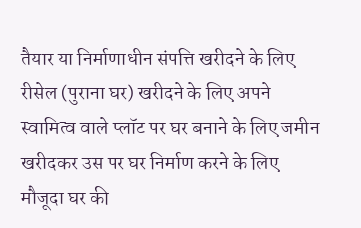तैयार या निर्माणाधीन संपत्ति खरीदने के लिए रीसेल (पुराना घर) खरीदने के लिए अपने स्वामित्व वाले प्लॉट पर घर बनाने के लिए जमीन खरीदकर उस पर घर निर्माण करने के लिए मौजूदा घर की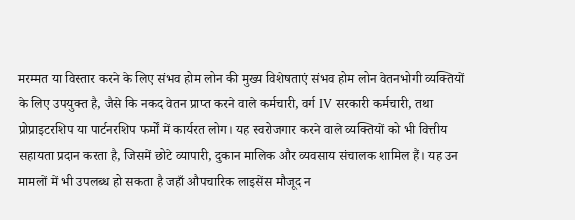मरम्मत या विस्तार करने के लिए संभव होम लोन की मुख्य विशेषताएं संभव होम लोन वेतनभोगी व्यक्तियों के लिए उपयुक्त है, जैसे कि नकद वेतन प्राप्त करने वाले कर्मचारी, वर्ग IV सरकारी कर्मचारी, तथा प्रोप्राइटरशिप या पार्टनरशिप फर्मों में कार्यरत लोग। यह स्वरोजगार करने वाले व्यक्तियों को भी वित्तीय सहायता प्रदान करता है, जिसमें छोटे व्यापारी, दुकान मालिक और व्यवसाय संचालक शामिल हैं। यह उन मामलों में भी उपलब्ध हो सकता है जहाँ औपचारिक लाइसेंस मौजूद न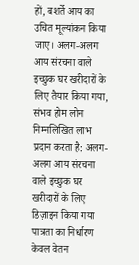हों, बशर्ते आय का उचित मूल्यांकन किया जाए। अलग-अलग आय संरचना वाले इच्छुक घर खरीदारों के लिए तैयार किया गया, संभव होम लोन निम्नलिखित लाभ प्रदान करता है: अलग-अलग आय संरचना वाले इच्छुक घर खरीदारों के लिए डिज़ाइन किया गया पात्रता का निर्धारण केवल वेतन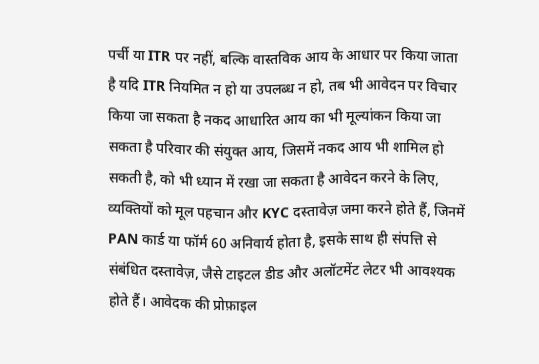पर्ची या ITR पर नहीं, बल्कि वास्तविक आय के आधार पर किया जाता है यदि ITR नियमित न हो या उपलब्ध न हो, तब भी आवेदन पर विचार किया जा सकता है नकद आधारित आय का भी मूल्यांकन किया जा सकता है परिवार की संयुक्त आय, जिसमें नकद आय भी शामिल हो सकती है, को भी ध्यान में रखा जा सकता है आवेदन करने के लिए, व्यक्तियों को मूल पहचान और KYC दस्तावेज़ जमा करने होते हैं, जिनमें PAN कार्ड या फॉर्म 60 अनिवार्य होता है, इसके साथ ही संपत्ति से संबंधित दस्तावेज़, जैसे टाइटल डीड और अलॉटमेंट लेटर भी आवश्यक होते हैं। आवेदक की प्रोफ़ाइल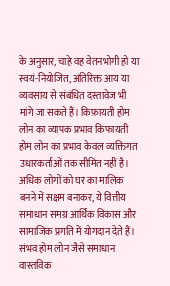के अनुसार, चाहे वह वेतनभोगी हो या स्वयं-नियोजित, अतिरिक्त आय या व्यवसाय से संबंधित दस्तावेज भी मांगे जा सकते हैं। किफ़ायती होम लोन का व्यापक प्रभाव किफायती होम लोन का प्रभाव केवल व्यक्तिगत उधारकर्ताओं तक सीमित नहीं है। अधिक लोगों को घर का मालिक बनने में सक्षम बनाकर, ये वित्तीय समाधान समग्र आर्थिक विकास और सामाजिक प्रगति में योगदान देते हैं। संभव होम लोन जैसे समाधान वास्तविक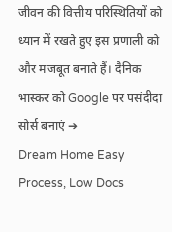जीवन की वित्तीय परिस्थितियों को ध्यान में रखते हुए इस प्रणाली को और मजबूत बनाते हैं। दैनिक भास्कर को Google पर पसंदीदा सोर्स बनाएं ➔
Dream Home Easy Process, Low Docs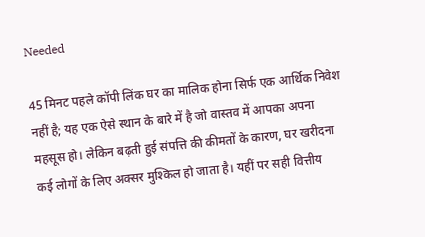Needed

45 मिनट पहले कॉपी लिंक घर का मालिक होना सिर्फ एक आर्थिक निवेश नहीं है; यह एक ऐसे स्थान के बारे में है जो वास्तव में आपका अपना महसूस हो। लेकिन बढ़ती हुई संपत्ति की कीमतों के कारण, घर खरीदना कई लोगों के लिए अक्सर मुश्किल हो जाता है। यहीं पर सही वित्तीय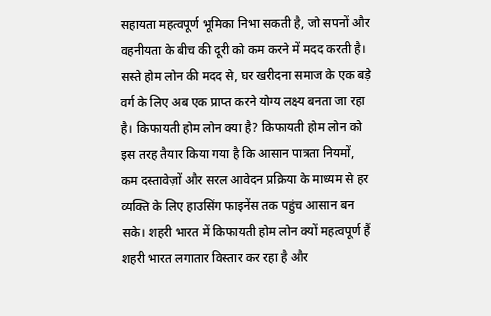सहायता महत्वपूर्ण भूमिका निभा सकती है, जो सपनों और वहनीयता के बीच की दूरी को कम करने में मदद करती है। सस्ते होम लोन की मदद से, घर खरीदना समाज के एक बड़े वर्ग के लिए अब एक प्राप्त करने योग्य लक्ष्य बनता जा रहा है। किफायती होम लोन क्या है? किफायती होम लोन को इस तरह तैयार किया गया है कि आसान पात्रता नियमों, कम दस्तावेज़ों और सरल आवेदन प्रक्रिया के माध्यम से हर व्यक्ति के लिए हाउसिंग फाइनेंस तक पहुंच आसान बन सके। शहरी भारत में किफायती होम लोन क्यों महत्वपूर्ण हैं शहरी भारत लगातार विस्तार कर रहा है और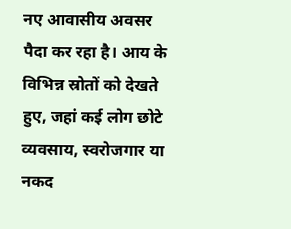नए आवासीय अवसर पैदा कर रहा है। आय के विभिन्न स्रोतों को देखते हुए, जहां कई लोग छोटे व्यवसाय, स्वरोजगार या नकद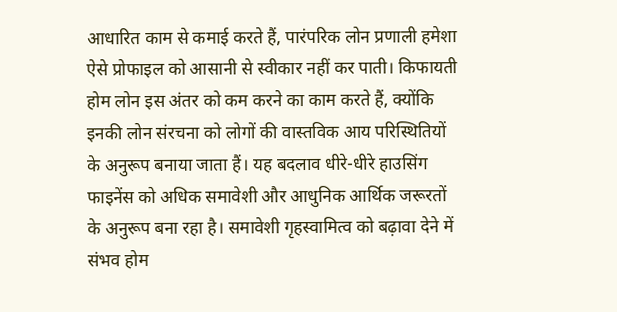आधारित काम से कमाई करते हैं, पारंपरिक लोन प्रणाली हमेशा ऐसे प्रोफाइल को आसानी से स्वीकार नहीं कर पाती। किफायती होम लोन इस अंतर को कम करने का काम करते हैं, क्योंकि इनकी लोन संरचना को लोगों की वास्तविक आय परिस्थितियों के अनुरूप बनाया जाता हैं। यह बदलाव धीरे-धीरे हाउसिंग फाइनेंस को अधिक समावेशी और आधुनिक आर्थिक जरूरतों के अनुरूप बना रहा है। समावेशी गृहस्वामित्व को बढ़ावा देने में संभव होम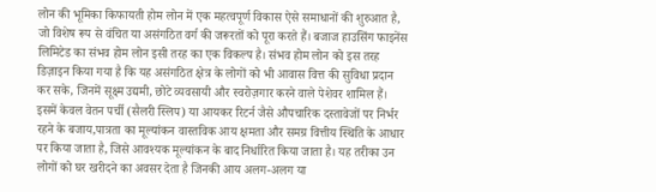लोन की भूमिका किफायती होम लोन में एक महत्वपूर्ण विकास ऐसे समाधानों की शुरुआत है, जो विशेष रूप से वंचित या असंगठित वर्ग की जरूरतों को पूरा करते हैं। बजाज हाउसिंग फाइनेंस लिमिटेड का संभव होम लोन इसी तरह का एक विकल्प है। संभव होम लोन को इस तरह डिज़ाइन किया गया है कि यह असंगठित क्षेत्र के लोगों को भी आवास वित्त की सुविधा प्रदान कर सके, जिनमें सूक्ष्म उद्यमी, छोटे व्यवसायी और स्वरोज़गार करने वाले पेशेवर शामिल हैं। इसमें केवल वेतन पर्ची (सैलरी स्लिप) या आयकर रिटर्न जैसे औपचारिक दस्तावेजों पर निर्भर रहने के बजाय,पात्रता का मूल्यांकन वास्तविक आय क्षमता और समग्र वित्तीय स्थिति के आधार पर किया जाता है, जिसे आवश्यक मूल्यांकन के बाद निर्धारित किया जाता है। यह तरीका उन लोगों को घर खरीदने का अवसर देता है जिनकी आय अलग-अलग या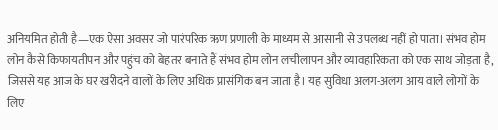अनियमित होती है—एक ऐसा अवसर जो पारंपरिक ऋण प्रणाली के माध्यम से आसानी से उपलब्ध नहीं हो पाता। संभव होम लोन कैसे किफायतीपन और पहुंच को बेहतर बनाते हैं संभव होम लोन लचीलापन और व्यावहारिकता को एक साथ जोड़ता है, जिससे यह आज के घर खरीदने वालों के लिए अधिक प्रासंगिक बन जाता है। यह सुविधा अलग-अलग आय वाले लोगों के लिए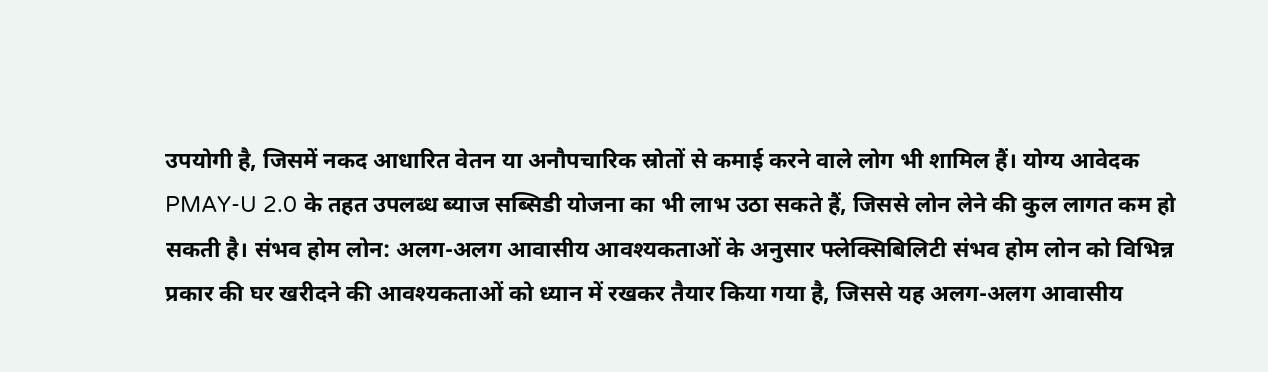उपयोगी है, जिसमें नकद आधारित वेतन या अनौपचारिक स्रोतों से कमाई करने वाले लोग भी शामिल हैं। योग्य आवेदक PMAY-U 2.0 के तहत उपलब्ध ब्याज सब्सिडी योजना का भी लाभ उठा सकते हैं, जिससे लोन लेने की कुल लागत कम हो सकती है। संभव होम लोन: अलग-अलग आवासीय आवश्यकताओं के अनुसार फ्लेक्सिबिलिटी संभव होम लोन को विभिन्न प्रकार की घर खरीदने की आवश्यकताओं को ध्यान में रखकर तैयार किया गया है, जिससे यह अलग-अलग आवासीय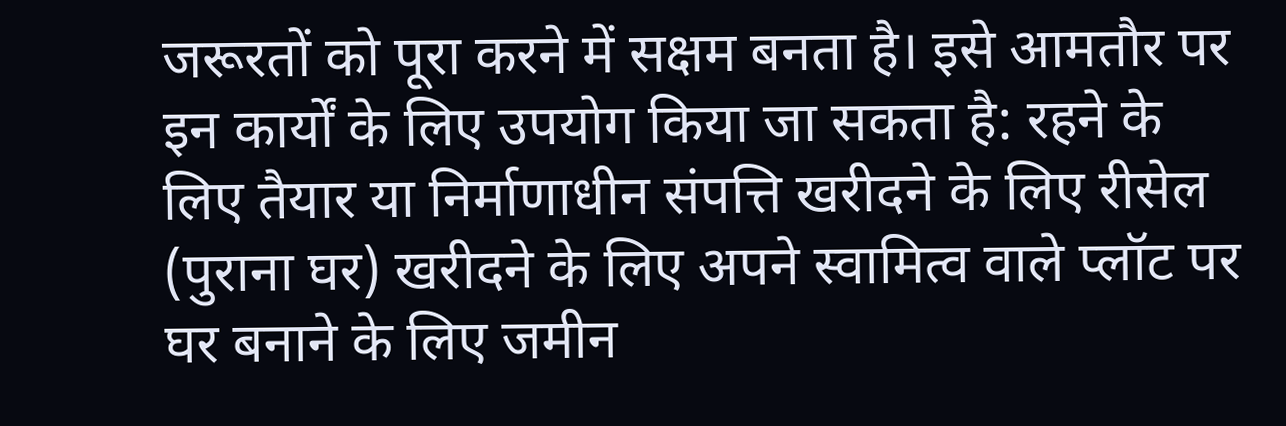जरूरतों को पूरा करने में सक्षम बनता है। इसे आमतौर पर इन कार्यों के लिए उपयोग किया जा सकता है: रहने के लिए तैयार या निर्माणाधीन संपत्ति खरीदने के लिए रीसेल (पुराना घर) खरीदने के लिए अपने स्वामित्व वाले प्लॉट पर घर बनाने के लिए जमीन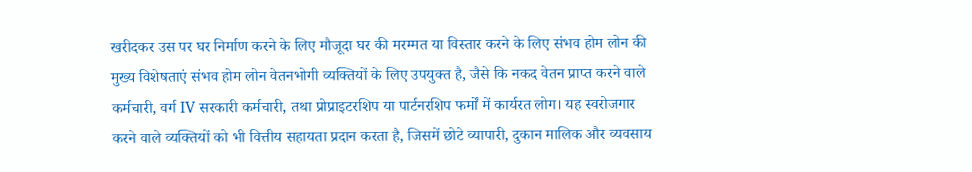खरीदकर उस पर घर निर्माण करने के लिए मौजूदा घर की मरम्मत या विस्तार करने के लिए संभव होम लोन की मुख्य विशेषताएं संभव होम लोन वेतनभोगी व्यक्तियों के लिए उपयुक्त है, जैसे कि नकद वेतन प्राप्त करने वाले कर्मचारी, वर्ग IV सरकारी कर्मचारी, तथा प्रोप्राइटरशिप या पार्टनरशिप फर्मों में कार्यरत लोग। यह स्वरोजगार करने वाले व्यक्तियों को भी वित्तीय सहायता प्रदान करता है, जिसमें छोटे व्यापारी, दुकान मालिक और व्यवसाय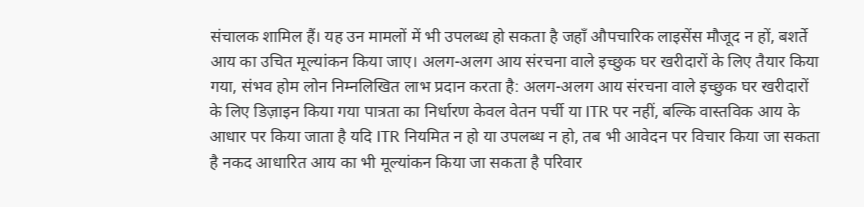संचालक शामिल हैं। यह उन मामलों में भी उपलब्ध हो सकता है जहाँ औपचारिक लाइसेंस मौजूद न हों, बशर्ते आय का उचित मूल्यांकन किया जाए। अलग-अलग आय संरचना वाले इच्छुक घर खरीदारों के लिए तैयार किया गया, संभव होम लोन निम्नलिखित लाभ प्रदान करता है: अलग-अलग आय संरचना वाले इच्छुक घर खरीदारों के लिए डिज़ाइन किया गया पात्रता का निर्धारण केवल वेतन पर्ची या ITR पर नहीं, बल्कि वास्तविक आय के आधार पर किया जाता है यदि ITR नियमित न हो या उपलब्ध न हो, तब भी आवेदन पर विचार किया जा सकता है नकद आधारित आय का भी मूल्यांकन किया जा सकता है परिवार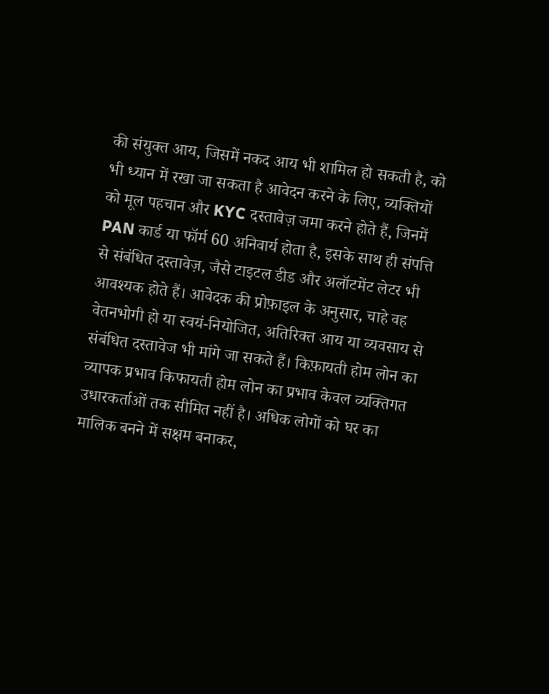की संयुक्त आय, जिसमें नकद आय भी शामिल हो सकती है, को भी ध्यान में रखा जा सकता है आवेदन करने के लिए, व्यक्तियों को मूल पहचान और KYC दस्तावेज़ जमा करने होते हैं, जिनमें PAN कार्ड या फॉर्म 60 अनिवार्य होता है, इसके साथ ही संपत्ति से संबंधित दस्तावेज़, जैसे टाइटल डीड और अलॉटमेंट लेटर भी आवश्यक होते हैं। आवेदक की प्रोफ़ाइल के अनुसार, चाहे वह वेतनभोगी हो या स्वयं-नियोजित, अतिरिक्त आय या व्यवसाय से संबंधित दस्तावेज भी मांगे जा सकते हैं। किफ़ायती होम लोन का व्यापक प्रभाव किफायती होम लोन का प्रभाव केवल व्यक्तिगत उधारकर्ताओं तक सीमित नहीं है। अधिक लोगों को घर का मालिक बनने में सक्षम बनाकर,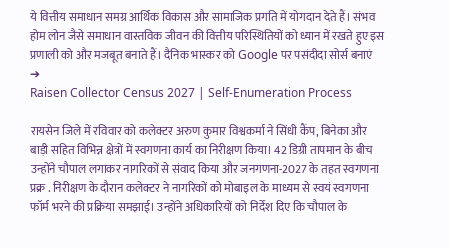ये वित्तीय समाधान समग्र आर्थिक विकास और सामाजिक प्रगति में योगदान देते हैं। संभव होम लोन जैसे समाधान वास्तविक जीवन की वित्तीय परिस्थितियों को ध्यान में रखते हुए इस प्रणाली को और मजबूत बनाते हैं। दैनिक भास्कर को Google पर पसंदीदा सोर्स बनाएं ➔
Raisen Collector Census 2027 | Self-Enumeration Process

रायसेन जिले में रविवार को कलेक्टर अरुण कुमार विश्वकर्मा ने सिंधी कैंप, बिनेका और बाड़ी सहित विभिन्न क्षेत्रों में स्वगणना कार्य का निरीक्षण किया। 42 डिग्री तापमान के बीच उन्होंने चौपाल लगाकर नागरिकों से संवाद किया और जनगणना-2027 के तहत स्वगणना प्रक्र . निरीक्षण के दौरान कलेक्टर ने नागरिकों को मोबाइल के माध्यम से स्वयं स्वगणना फॉर्म भरने की प्रक्रिया समझाई। उन्होंने अधिकारियों को निर्देश दिए कि चौपाल के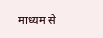माध्यम से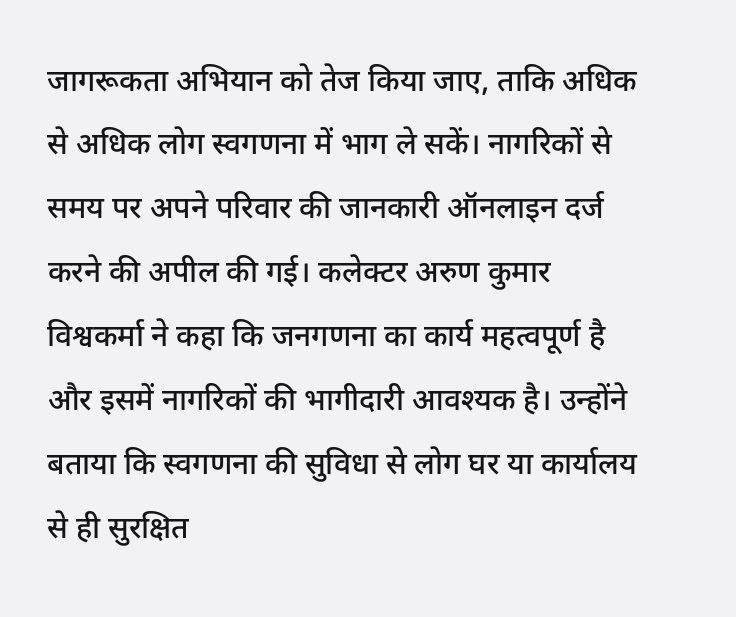जागरूकता अभियान को तेज किया जाए, ताकि अधिक से अधिक लोग स्वगणना में भाग ले सकें। नागरिकों से समय पर अपने परिवार की जानकारी ऑनलाइन दर्ज करने की अपील की गई। कलेक्टर अरुण कुमार विश्वकर्मा ने कहा कि जनगणना का कार्य महत्वपूर्ण है और इसमें नागरिकों की भागीदारी आवश्यक है। उन्होंने बताया कि स्वगणना की सुविधा से लोग घर या कार्यालय से ही सुरक्षित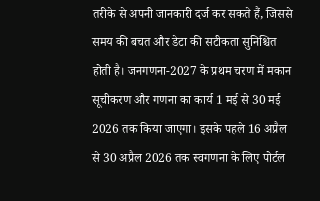तरीके से अपनी जानकारी दर्ज कर सकते हैं, जिससे समय की बचत और डेटा की सटीकता सुनिश्चित होती है। जनगणना-2027 के प्रथम चरण में मकान सूचीकरण और गणना का कार्य 1 मई से 30 मई 2026 तक किया जाएगा। इसके पहले 16 अप्रैल से 30 अप्रैल 2026 तक स्वगणना के लिए पोर्टल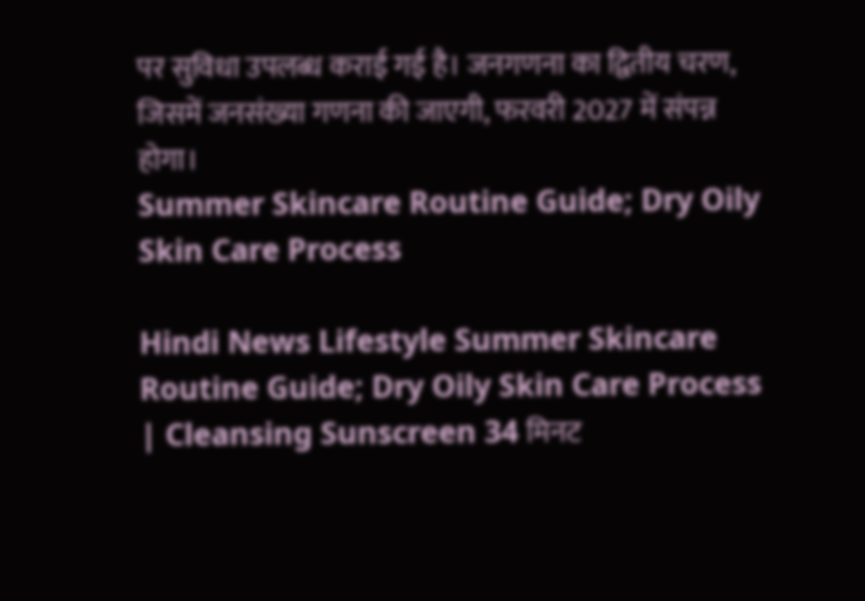पर सुविधा उपलब्ध कराई गई है। जनगणना का द्वितीय चरण, जिसमें जनसंख्या गणना की जाएगी, फरवरी 2027 में संपन्न होगा।
Summer Skincare Routine Guide; Dry Oily Skin Care Process

Hindi News Lifestyle Summer Skincare Routine Guide; Dry Oily Skin Care Process | Cleansing Sunscreen 34 मिनट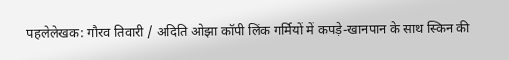पहलेलेखक: गौरव तिवारी / अदिति ओझा कॉपी लिंक गर्मियों में कपड़े-खानपान के साथ स्किन की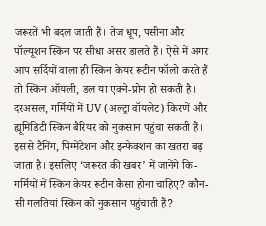जरूरतें भी बदल जाती हैं। तेज धूप, पसीना और पॉल्यूशन स्किन पर सीधा असर डालते हैं। ऐसे में अगर आप सर्दियों वाला ही स्किन केयर रूटीन फॉलो करते हैं तो स्किन ऑयली, डल या एक्ने-प्रोन हो सकती है। दरअसल, गर्मियों में UV (अल्ट्रा वॉयलेट) किरणें और ह्यूमिडिटी स्किन बैरियर को नुकसान पहुंचा सकती हैं। इससे टैनिंग, पिग्मेंटेशन और इन्फेक्शन का खतरा बढ़ जाता है। इसलिए ‘जरूरत की खबर’ में जानेंगे कि- गर्मियों में स्किन केयर रूटीन कैसा होना चाहिए? कौन-सी गलतियां स्किन को नुकसान पहुंचाती हैं?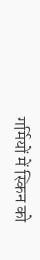गर्मियों में स्किन को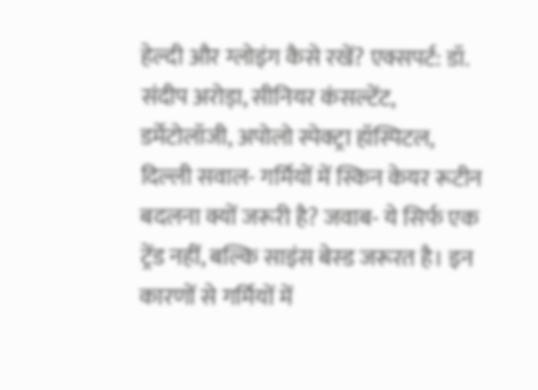हेल्दी और ग्लोइंग कैसे रखें? एक्सपर्ट: डॉ. संदीप अरोड़ा, सीनियर कंसल्टेंट, डर्मेटोलॉजी, अपोलो स्पेक्ट्रा हॉस्पिटल, दिल्ली सवाल- गर्मियों में स्किन केयर रूटीन बदलना क्यों जरूरी है? जवाब- ये सिर्फ एक ट्रेंड नहीं, बल्कि साइंस बेस्ड जरूरत है। इन कारणों से गर्मियों में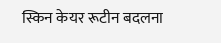स्किन केयर रूटीन बदलना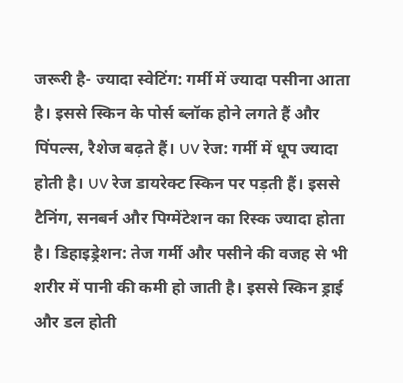जरूरी है- ज्यादा स्वेटिंग: गर्मी में ज्यादा पसीना आता है। इससे स्किन के पोर्स ब्लॉक होने लगते हैं और पिंपल्स, रैशेज बढ़ते हैं। UV रेज: गर्मी में धूप ज्यादा होती है। UV रेज डायरेक्ट स्किन पर पड़ती हैं। इससे टैनिंग, सनबर्न और पिग्मेंटेशन का रिस्क ज्यादा होता है। डिहाइड्रेशन: तेज गर्मी और पसीने की वजह से भी शरीर में पानी की कमी हो जाती है। इससे स्किन ड्राई और डल होती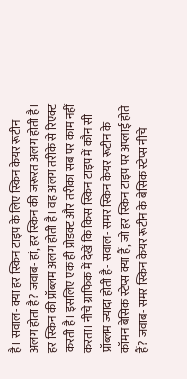है। सवाल- क्या हर स्किन टाइप के लिए स्किन केयर रूटीन अलग होता है? जवाब- हां, हर स्किन की जरूरत अलग होती है। हर स्किन की प्रॉब्लम अलग होती है। वह अलग तरीके से रिएक्ट करती है। इसलिए एक ही प्रोडक्ट और तरीका सब पर काम नहीं करता। नीचे ग्राफिक में देखें कि किस स्किन टाइप में कौन सी प्रॉब्लम ज्यादा होती है- सवाल- समर स्किन केयर रूटीन के कॉमन बेसिक स्टेप्स क्या हैं, जो हर स्किन टाइप पर अप्लाई होते हैं? जवाब- समर स्किन केयर रूटीन के बेसिक स्टेप्स नीचे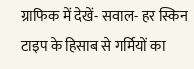ग्राफिक में देखें- सवाल- हर स्किन टाइप के हिसाब से गर्मियों का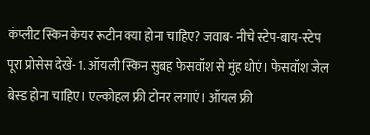कंप्लीट स्किन केयर रूटीन क्या होना चाहिए? जवाब- नीचे स्टेप-बाय-स्टेप पूरा प्रोसेस देखें- 1. ऑयली स्किन सुबह फेसवॉश से मुंह धोएं। फेसवॉश जेल बेस्ड होना चाहिए। एल्कोहल फ्री टोनर लगाएं। ऑयल फ्री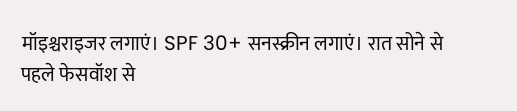मॉइश्चराइजर लगाएं। SPF 30+ सनस्क्रीन लगाएं। रात सोने से पहले फेसवॉश से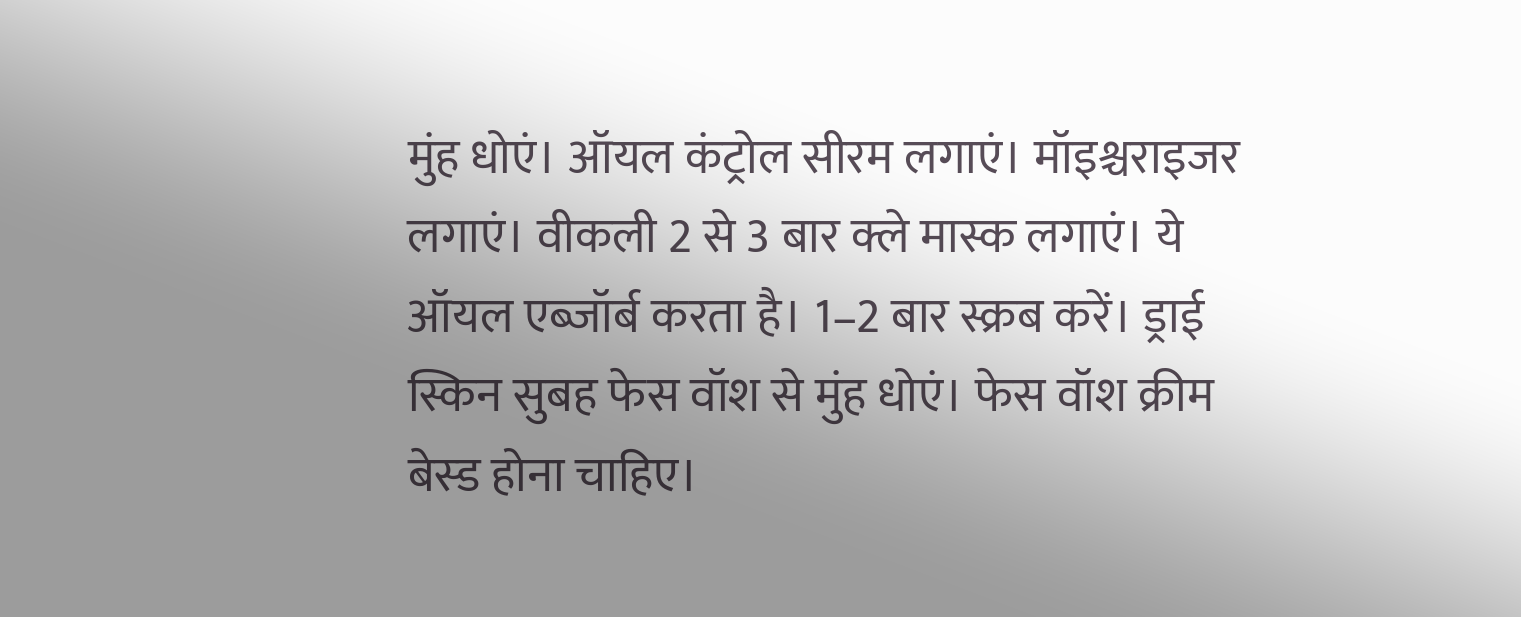मुंह धोएं। ऑयल कंट्रोल सीरम लगाएं। मॉइश्चराइजर लगाएं। वीकली 2 से 3 बार क्ले मास्क लगाएं। ये ऑयल एब्जॉर्ब करता है। 1–2 बार स्क्रब करें। ड्राई स्किन सुबह फेस वॉश से मुंह धोएं। फेस वॉश क्रीम बेस्ड होना चाहिए।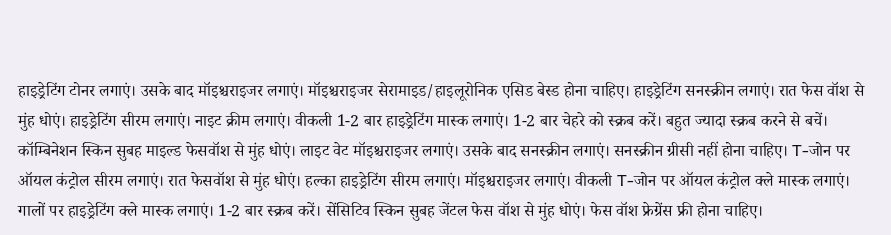हाइड्रेटिंग टोनर लगाएं। उसके बाद मॉइश्चराइजर लगाएं। मॉइश्चराइजर सेरामाइड/हाइलूरोनिक एसिड बेस्ड होना चाहिए। हाइड्रेटिंग सनस्क्रीन लगाएं। रात फेस वॉश से मुंह धोएं। हाइड्रेटिंग सीरम लगाएं। नाइट क्रीम लगाएं। वीकली 1-2 बार हाइड्रेटिंग मास्क लगाएं। 1-2 बार चेहरे को स्क्रब करें। बहुत ज्यादा स्क्रब करने से बचें। कॉम्बिनेशन स्किन सुबह माइल्ड फेसवॉश से मुंह धोएं। लाइट वेट मॉइश्चराइजर लगाएं। उसके बाद सनस्क्रीन लगाएं। सनस्क्रीन ग्रीसी नहीं होना चाहिए। T-जोन पर ऑयल कंट्रोल सीरम लगाएं। रात फेसवॉश से मुंह धोएं। हल्का हाइड्रेटिंग सीरम लगाएं। मॉइश्चराइजर लगाएं। वीकली T-जोन पर ऑयल कंट्रोल क्ले मास्क लगाएं। गालों पर हाइड्रेटिंग क्ले मास्क लगाएं। 1-2 बार स्क्रब करें। सेंसिटिव स्किन सुबह जेंटल फेस वॉश से मुंह धोएं। फेस वॉश फ्रेग्रेंस फ्री होना चाहिए।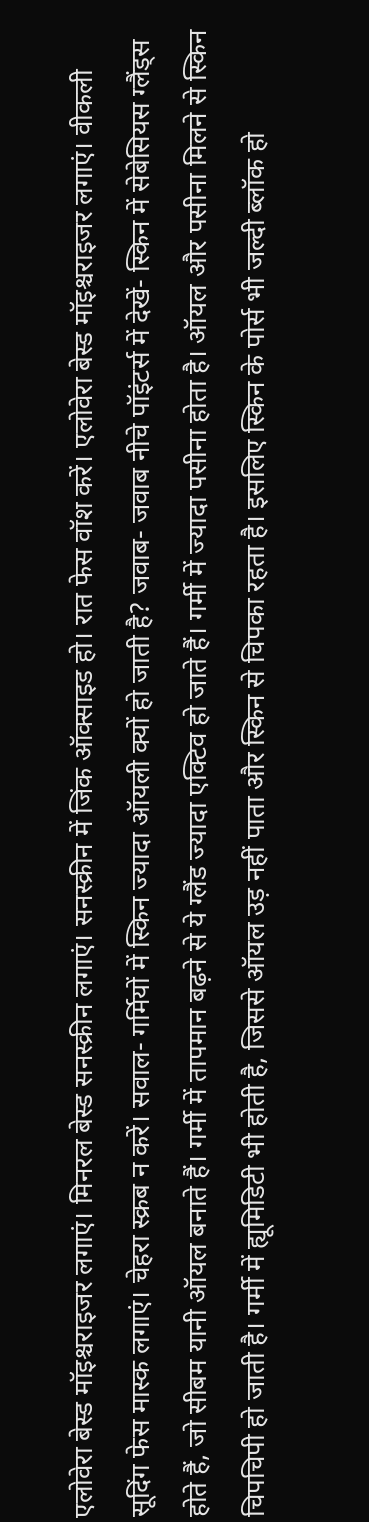एलोवेरा बेस्ड मॉइश्चराइजर लगाएं। मिनरल बेस्ड सनस्क्रीन लगाएं। सनस्क्रीन में जिंक ऑक्साइड हो। रात फेस वॉश करें। एलोवेरा बेस्ड मॉइश्चराइजर लगाएं। वीकली सूदिंग फेस मास्क लगाएं। चेहरा स्क्रब न करें। सवाल- गर्मियों में स्किन ज्यादा ऑयली क्यों हो जाती है? जवाब- जवाब नीचे पॉइंटर्स में देखें- स्किन में सेबेसियस ग्लैंड्स होते हैं, जो सीबम यानी ऑयल बनाते हैं। गर्मी में तापमान बढ़ने से ये ग्लैंड ज्यादा एक्टिव हो जाते हैं। गर्मी में ज्यादा पसीना होता है। ऑयल और पसीना मिलने से स्किन चिपचिपी हो जाती है। गर्मी में ह्यूमिडिटी भी होती है, जिससे ऑयल उड़ नहीं पाता और स्किन से चिपका रहता है। इसलिए स्किन के पोर्स भी जल्दी ब्लॉक हो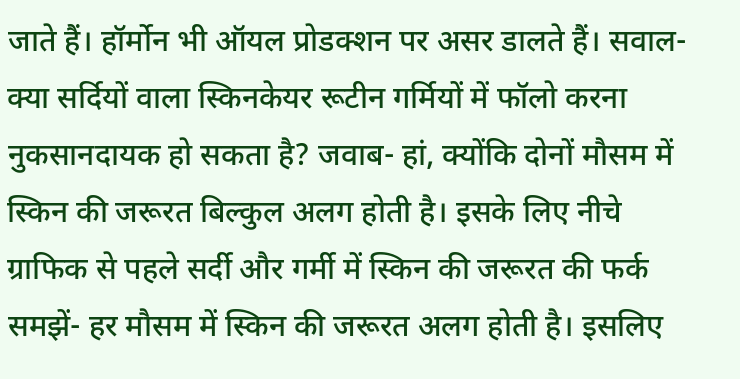जाते हैं। हॉर्मोन भी ऑयल प्रोडक्शन पर असर डालते हैं। सवाल- क्या सर्दियों वाला स्किनकेयर रूटीन गर्मियों में फॉलो करना नुकसानदायक हो सकता है? जवाब- हां, क्योंकि दोनों मौसम में स्किन की जरूरत बिल्कुल अलग होती है। इसके लिए नीचे ग्राफिक से पहले सर्दी और गर्मी में स्किन की जरूरत की फर्क समझें- हर मौसम में स्किन की जरूरत अलग होती है। इसलिए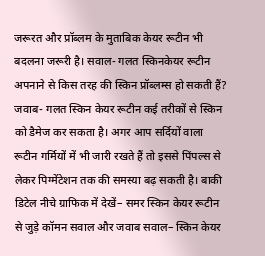जरूरत और प्रॉब्लम के मुताबिक केयर रूटीन भी बदलना जरूरी है। सवाल- गलत स्किनकेयर रूटीन अपनाने से किस तरह की स्किन प्रॉब्लम्स हो सकती हैं? जवाब- गलत स्किन केयर रूटीन कई तरीकों से स्किन को डैमेज कर सकता है। अगर आप सर्दियों वाला रूटीन गर्मियों में भी जारी रखते हैं तो इससे पिंपल्स से लेकर पिग्मेंटेशन तक की समस्या बढ़ सकती है। बाकी डिटेल नीचे ग्राफिक में देखें– समर स्किन केयर रूटीन से जुड़े कॉमन सवाल और जवाब सवाल– स्किन केयर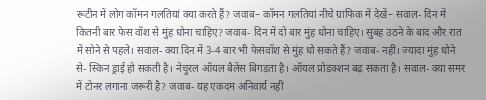रूटीन में लोग कॉमन गलतियां क्या करते हैं? जवाब– कॉमन गलतियां नीचे ग्राफिक में देखें– सवाल- दिन में कितनी बार फेस वॉश से मुंह धोना चाहिए? जवाब- दिन में दो बार मुंह धोना चाहिए। सुबह उठने के बाद और रात में सोने से पहले। सवाल- क्या दिन में 3-4 बार भी फेसवॉश से मुंह धो सकते हैं? जवाब- नहीं। ज्यादा मुंह धोने से- स्किन ड्राई हो सकती है। नेचुरल ऑयल बैलेंस बिगड़ता है। ऑयल प्रोडक्शन बढ़ सकता है। सवाल- क्या समर में टोनर लगाना जरूरी है? जवाब- यह एकदम अनिवार्य नहीं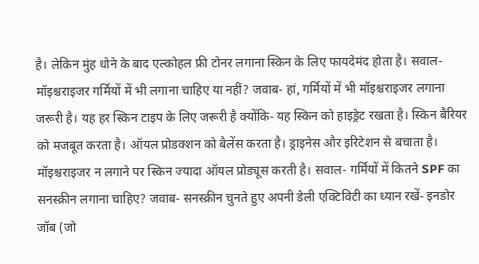है। लेकिन मुंह धोने के बाद एल्कोहल फ्री टोनर लगाना स्किन के लिए फायदेमंद होता है। सवाल- मॉइश्चराइजर गर्मियों में भी लगाना चाहिए या नहीं? जवाब- हां, गर्मियों में भी मॉइश्चराइजर लगाना जरूरी है। यह हर स्किन टाइप के लिए जरूरी है क्योंकि- यह स्किन को हाइड्रेट रखता है। स्किन बैरियर को मजबूत करता है। ऑयल प्रोडक्शन को बैलेंस करता है। ड्राइनेस और इरिटेशन से बचाता है। मॉइश्चराइजर न लगाने पर स्किन ज्यादा ऑयल प्रोड्यूस करती है। सवाल- गर्मियों में कितने SPF का सनस्क्रीन लगाना चाहिए? जवाब- सनस्क्रीन चुनते हुए अपनी डेली एक्टिविटी का ध्यान रखें- इनडोर जॉब (जो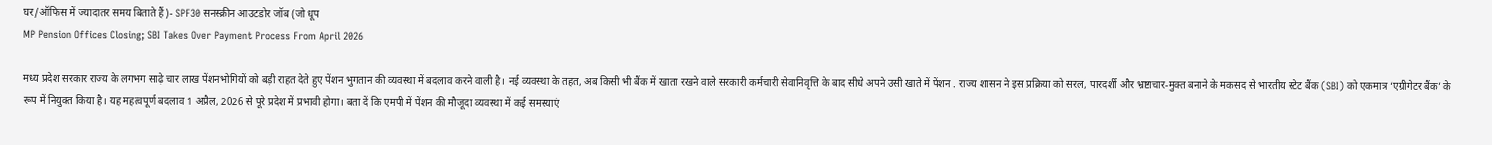घर/ऑफिस में ज्यादातर समय बिताते हैं)- SPF30 सनस्क्रीन आउटडोर जॉब (जो धूप
MP Pension Offices Closing; SBI Takes Over Payment Process From April 2026

मध्य प्रदेश सरकार राज्य के लगभग साढ़े चार लाख पेंशनभोगियों को बड़ी राहत देते हुए पेंशन भुगतान की व्यवस्था में बदलाव करने वाली है। नई व्यवस्था के तहत, अब किसी भी बैंक में खाता रखने वाले सरकारी कर्मचारी सेवानिवृत्ति के बाद सीधे अपने उसी खाते में पेंशन . राज्य शासन ने इस प्रक्रिया को सरल, पारदर्शी और भ्रष्टाचार-मुक्त बनाने के मकसद से भारतीय स्टेट बैंक (SBI) को एकमात्र ‘एग्रीगेटर बैंक’ के रूप में नियुक्त किया है। यह महत्वपूर्ण बदलाव 1 अप्रैल, 2026 से पूरे प्रदेश में प्रभावी होगा। बता दें कि एमपी में पेंशन की मौजूदा व्यवस्था में कई समस्याएं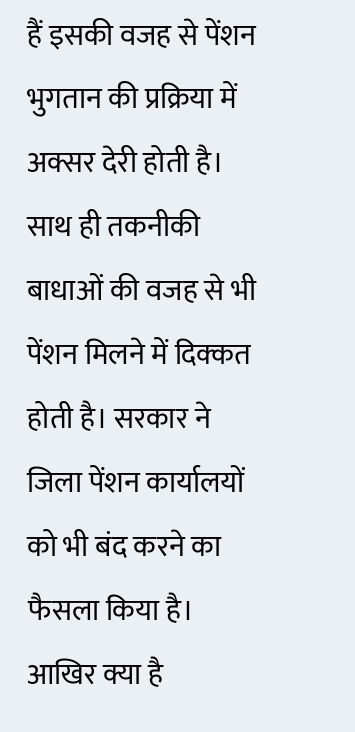हैं इसकी वजह से पेंशन भुगतान की प्रक्रिया में अक्सर देरी होती है। साथ ही तकनीकी बाधाओं की वजह से भी पेंशन मिलने में दिक्कत होती है। सरकार ने जिला पेंशन कार्यालयों को भी बंद करने का फैसला किया है। आखिर क्या है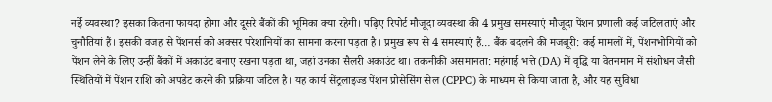नईे व्यवस्था? इसका कितना फायदा होगा और दूसरे बैंकों की भूमिका क्या रहेगी। पढ़िए रिपोर्ट मौजूदा व्यवस्था की 4 प्रमुख समस्याएं मौजूदा पेंशन प्रणाली कई जटिलताएं और चुनौतियां हैं। इसकी वजह से पेंशनर्स को अक्सर परेशानियों का सामना करना पड़ता है। प्रमुख रूप से 4 समस्याएं हैं… बैंक बदलने की मजबूरी: कई मामलों में, पेंशनभोगियों को पेंशन लेने के लिए उन्हीं बैंकों में अकाउंट बनाए रखना पड़ता था, जहां उनका सैलरी अकाउंट था। तकनीकी असमानता: महंगाई भत्ते (DA) में वृद्धि या वेतनमान में संशोधन जैसी स्थितियों में पेंशन राशि को अपडेट करने की प्रक्रिया जटिल है। यह कार्य सेंट्रलाइज्ड पेंशन प्रोसेसिंग सेल (CPPC) के माध्यम से किया जाता है, और यह सुविधा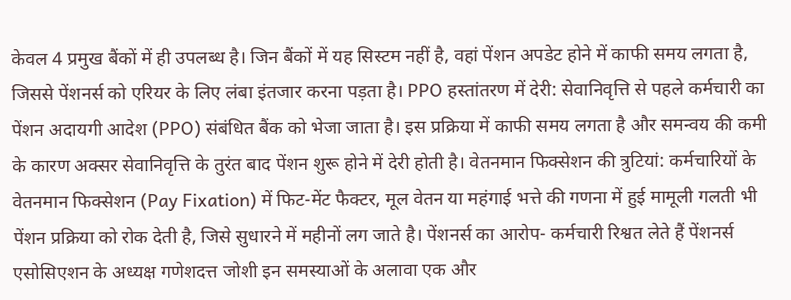केवल 4 प्रमुख बैंकों में ही उपलब्ध है। जिन बैंकों में यह सिस्टम नहीं है, वहां पेंशन अपडेट होने में काफी समय लगता है, जिससे पेंशनर्स को एरियर के लिए लंबा इंतजार करना पड़ता है। PPO हस्तांतरण में देरी: सेवानिवृत्ति से पहले कर्मचारी का पेंशन अदायगी आदेश (PPO) संबंधित बैंक को भेजा जाता है। इस प्रक्रिया में काफी समय लगता है और समन्वय की कमी के कारण अक्सर सेवानिवृत्ति के तुरंत बाद पेंशन शुरू होने में देरी होती है। वेतनमान फिक्सेशन की त्रुटियां: कर्मचारियों के वेतनमान फिक्सेशन (Pay Fixation) में फिट-मेंट फैक्टर, मूल वेतन या महंगाई भत्ते की गणना में हुई मामूली गलती भी पेंशन प्रक्रिया को रोक देती है, जिसे सुधारने में महीनों लग जाते है। पेंशनर्स का आरोप- कर्मचारी रिश्वत लेते हैं पेंशनर्स एसोसिएशन के अध्यक्ष गणेशदत्त जोशी इन समस्याओं के अलावा एक और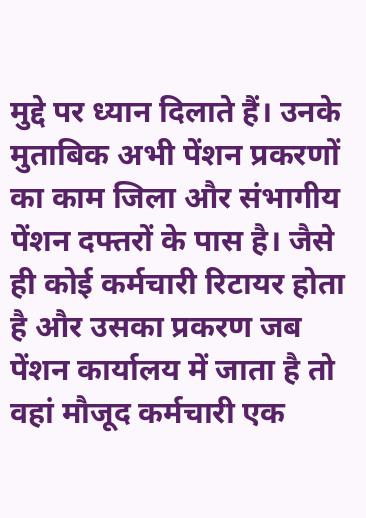मुद्दे पर ध्यान दिलाते हैं। उनके मुताबिक अभी पेंशन प्रकरणों का काम जिला और संभागीय पेंशन दफ्तरों के पास है। जैसे ही कोई कर्मचारी रिटायर होता है और उसका प्रकरण जब पेंशन कार्यालय में जाता है तो वहां मौजूद कर्मचारी एक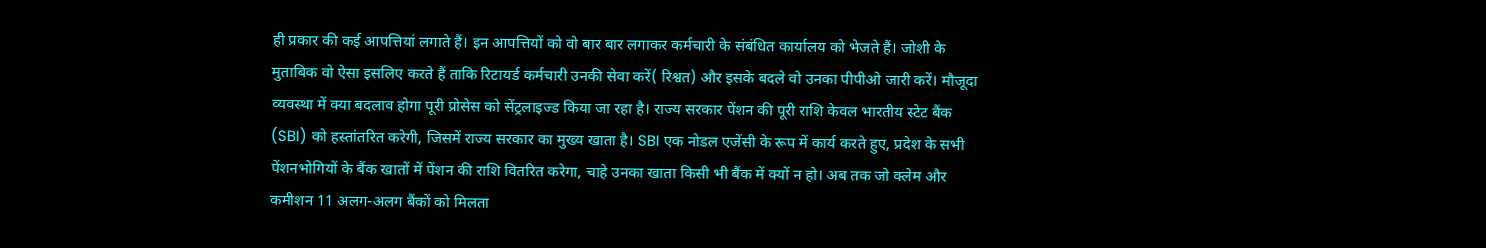ही प्रकार की कई आपत्तियां लगाते हैं। इन आपत्तियों को वो बार बार लगाकर कर्मचारी के संबंधित कार्यालय को भेजते हैं। जोशी के मुताबिक वो ऐसा इसलिए करते हैं ताकि रिटायर्ड कर्मचारी उनकी सेवा करें( रिश्वत) और इसके बदले वो उनका पीपीओ जारी करें। मौजूदा व्यवस्था में क्या बदलाव होगा पूरी प्रोसेस को सेंट्रलाइज्ड किया जा रहा है। राज्य सरकार पेंशन की पूरी राशि केवल भारतीय स्टेट बैंक (SBI) को हस्तांतरित करेगी, जिसमें राज्य सरकार का मुख्य खाता है। SBI एक नोडल एजेंसी के रूप में कार्य करते हुए, प्रदेश के सभी पेंशनभोगियों के बैंक खातों में पेंशन की राशि वितरित करेगा, चाहे उनका खाता किसी भी बैंक में क्यों न हो। अब तक जो क्लेम और कमीशन 11 अलग-अलग बैंकों को मिलता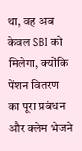था, वह अब केवल SBI को मिलेगा, क्योंकि पेंशन वितरण का पूरा प्रबंधन और क्लेम भेजने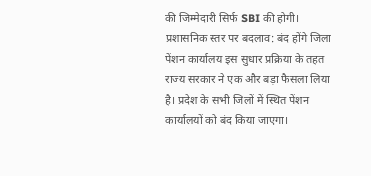की जिम्मेदारी सिर्फ SBI की होगी। प्रशासनिक स्तर पर बदलाव: बंद होंगे जिला पेंशन कार्यालय इस सुधार प्रक्रिया के तहत राज्य सरकार ने एक और बड़ा फैसला लिया है। प्रदेश के सभी जिलों में स्थित पेंशन कार्यालयों को बंद किया जाएगा।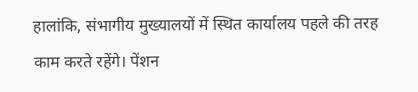हालांकि, संभागीय मुख्यालयों में स्थित कार्यालय पहले की तरह काम करते रहेंगे। पेंशन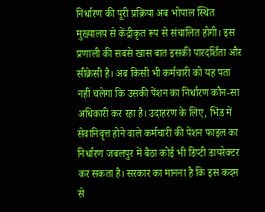निर्धारण की पूरी प्रक्रिया अब भोपाल स्थित मुख्यालय से केंद्रीकृत रूप से संचालित होगी। इस प्रणाली की सबसे खास बात इसकी पारदर्शिता और सीक्रेसी है। अब किसी भी कर्मचारी को यह पता नहीं चलेगा कि उसकी पेंशन का निर्धारण कौन-सा अधिकारी कर रहा है। उदाहरण के लिए, भिंड में सेवानिवृत्त होने वाले कर्मचारी की पेंशन फाइल का निर्धारण जबलपुर में बैठा कोई भी डिप्टी डायरेक्टर कर सकता है। सरकार का मानना है कि इस कदम से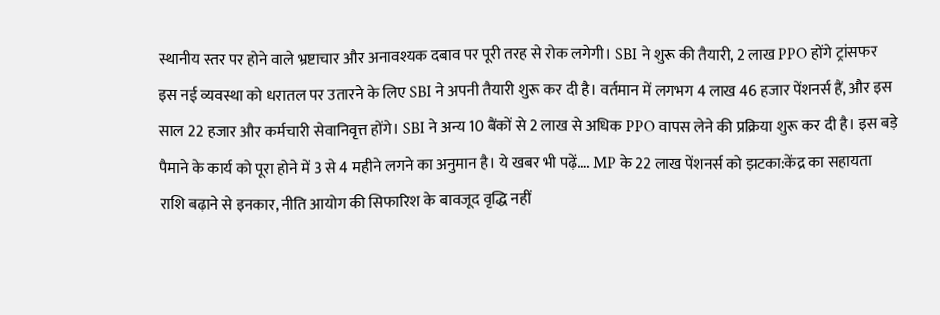स्थानीय स्तर पर होने वाले भ्रष्टाचार और अनावश्यक दबाव पर पूरी तरह से रोक लगेगी। SBI ने शुरू की तैयारी, 2 लाख PPO होंगे ट्रांसफर इस नई व्यवस्था को धरातल पर उतारने के लिए SBI ने अपनी तैयारी शुरू कर दी है। वर्तमान में लगभग 4 लाख 46 हजार पेंशनर्स हैं, और इस साल 22 हजार और कर्मचारी सेवानिवृत्त होंगे। SBI ने अन्य 10 बैंकों से 2 लाख से अधिक PPO वापस लेने की प्रक्रिया शुरू कर दी है। इस बड़े पैमाने के कार्य को पूरा होने में 3 से 4 महीने लगने का अनुमान है। ये खबर भी पढ़ें…. MP के 22 लाख पेंशनर्स को झटका:केंद्र का सहायता राशि बढ़ाने से इनकार, नीति आयोग की सिफारिश के बावजूद वृद्धि नहीं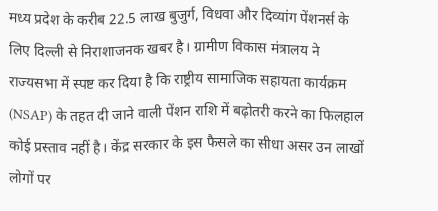मध्य प्रदेश के करीब 22.5 लाख बुजुर्ग, विधवा और दिव्यांग पेंशनर्स के लिए दिल्ली से निराशाजनक खबर है। ग्रामीण विकास मंत्रालय ने राज्यसभा में स्पष्ट कर दिया है कि राष्ट्रीय सामाजिक सहायता कार्यक्रम (NSAP) के तहत दी जाने वाली पेंशन राशि में बढ़ोतरी करने का फिलहाल कोई प्रस्ताव नहीं है। केंद्र सरकार के इस फैसले का सीधा असर उन लाखों लोगों पर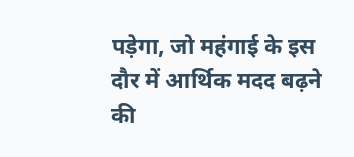पड़ेगा, जो महंगाई के इस दौर में आर्थिक मदद बढ़ने की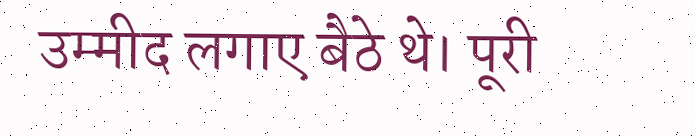उम्मीद लगाए बैठे थे। पूरी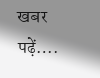खबर पढ़ें….